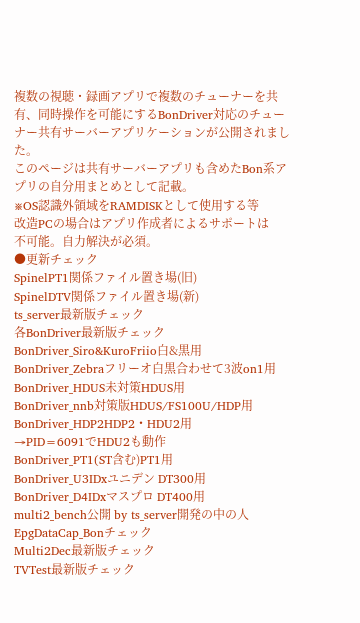複数の視聴・録画アプリで複数のチューナーを共有、同時操作を可能にするBonDriver対応のチューナー共有サーバーアプリケーションが公開されました。
このページは共有サーバーアプリも含めたBon系アプリの自分用まとめとして記載。
※OS認識外領域をRAMDISKとして使用する等
改造PCの場合はアプリ作成者によるサポートは
不可能。自力解決が必須。
●更新チェック
SpinelPT1関係ファイル置き場(旧)
SpinelDTV関係ファイル置き場(新)
ts_server最新版チェック
各BonDriver最新版チェック
BonDriver_Siro&KuroFriio白&黒用
BonDriver_Zebraフリーオ白黒合わせて3波on1用
BonDriver_HDUS未対策HDUS用
BonDriver_nnb対策版HDUS/FS100U/HDP用
BonDriver_HDP2HDP2・HDU2用
→PID=6091でHDU2も動作
BonDriver_PT1(ST含む)PT1用
BonDriver_U3IDxユニデン DT300用
BonDriver_D4IDxマスプロ DT400用
multi2_bench公開 by ts_server開発の中の人
EpgDataCap_Bonチェック
Multi2Dec最新版チェック
TVTest最新版チェック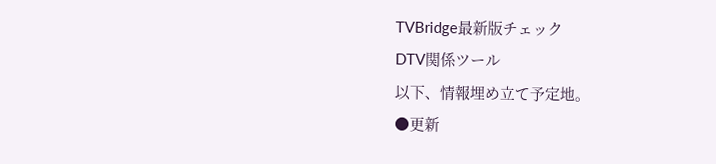TVBridge最新版チェック
DTV関係ツール
以下、情報埋め立て予定地。
●更新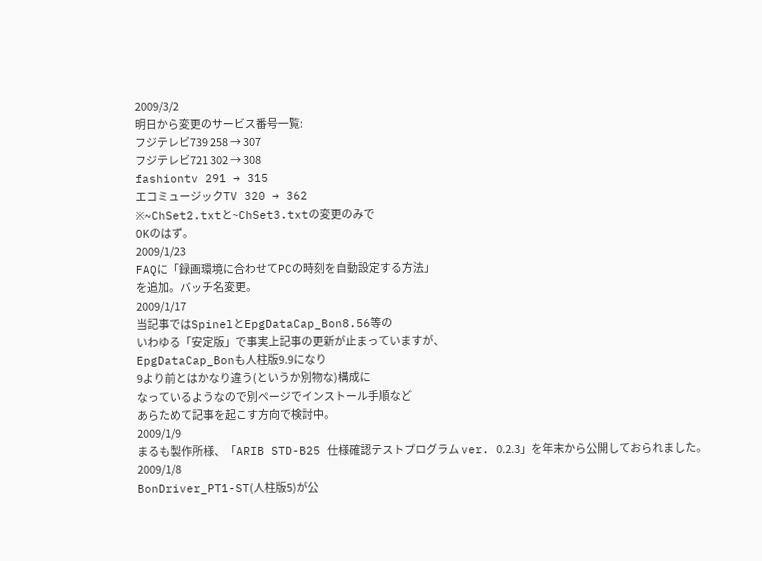2009/3/2
明日から変更のサービス番号一覧:
フジテレビ739 258 → 307
フジテレビ721 302 → 308
fashiontv 291 → 315
エコミュージックTV 320 → 362
※~ChSet2.txtと~ChSet3.txtの変更のみで
OKのはず。
2009/1/23
FAQに「録画環境に合わせてPCの時刻を自動設定する方法」
を追加。バッチ名変更。
2009/1/17
当記事ではSpinelとEpgDataCap_Bon8.56等の
いわゆる「安定版」で事実上記事の更新が止まっていますが、
EpgDataCap_Bonも人柱版9.9になり
9より前とはかなり違う(というか別物な)構成に
なっているようなので別ページでインストール手順など
あらためて記事を起こす方向で検討中。
2009/1/9
まるも製作所様、「ARIB STD-B25 仕様確認テストプログラム ver. 0.2.3」を年末から公開しておられました。
2009/1/8
BonDriver_PT1-ST(人柱版5)が公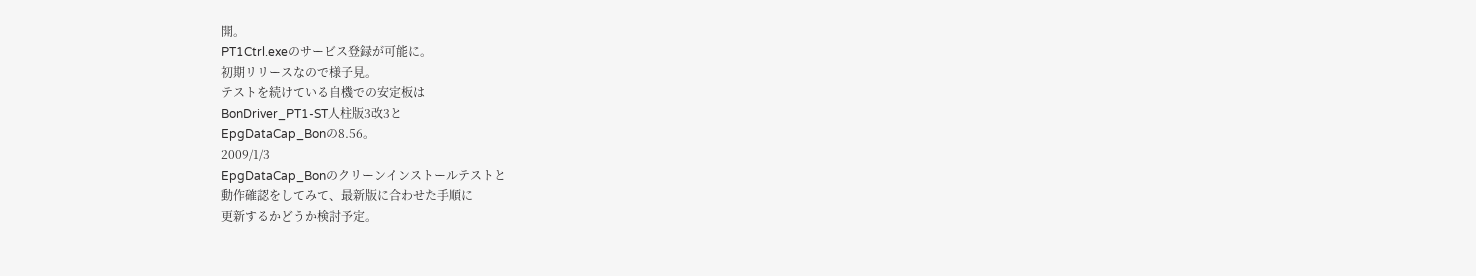開。
PT1Ctrl.exeのサービス登録が可能に。
初期リリースなので様子見。
テストを続けている自機での安定板は
BonDriver_PT1-ST人柱版3改3と
EpgDataCap_Bonの8.56。
2009/1/3
EpgDataCap_Bonのクリーンインストールテストと
動作確認をしてみて、最新版に合わせた手順に
更新するかどうか検討予定。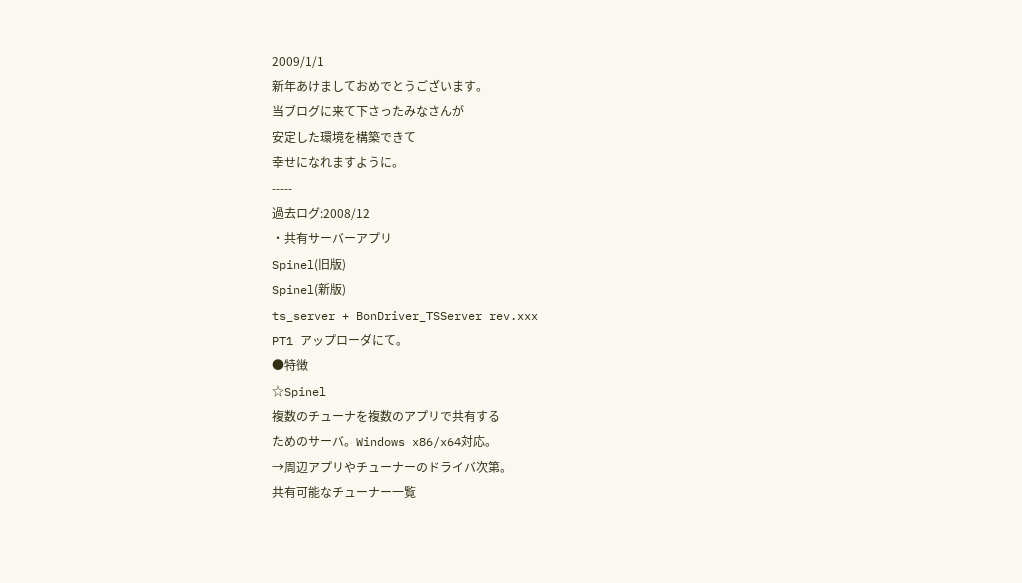2009/1/1
新年あけましておめでとうございます。
当ブログに来て下さったみなさんが
安定した環境を構築できて
幸せになれますように。
-----
過去ログ:2008/12
・共有サーバーアプリ
Spinel(旧版)
Spinel(新版)
ts_server + BonDriver_TSServer rev.xxx
PT1 アップローダにて。
●特徴
☆Spinel
複数のチューナを複数のアプリで共有する
ためのサーバ。Windows x86/x64対応。
→周辺アプリやチューナーのドライバ次第。
共有可能なチューナー一覧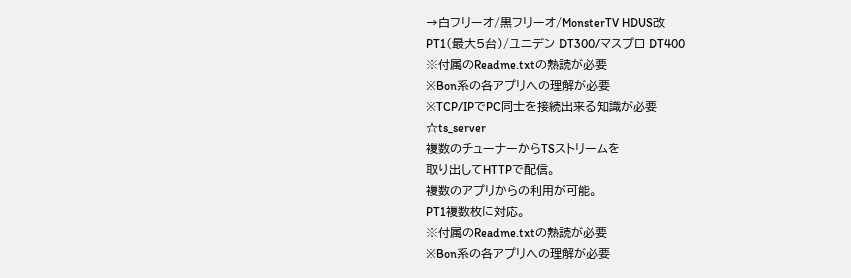→白フリーオ/黒フリーオ/MonsterTV HDUS改
PT1(最大5台)/ユニデン DT300/マスプロ DT400
※付属のReadme.txtの熟読が必要
※Bon系の各アプリへの理解が必要
※TCP/IPでPC同士を接続出来る知識が必要
☆ts_server
複数のチューナーからTSストリームを
取り出してHTTPで配信。
複数のアプリからの利用が可能。
PT1複数枚に対応。
※付属のReadme.txtの熟読が必要
※Bon系の各アプリへの理解が必要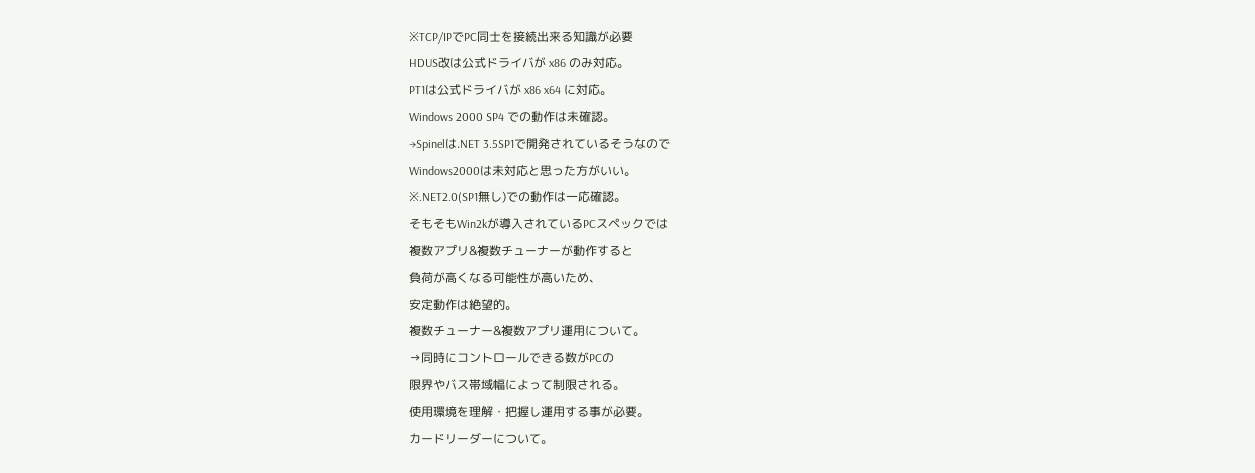※TCP/IPでPC同士を接続出来る知識が必要
HDUS改は公式ドライバが x86 のみ対応。
PT1は公式ドライバが x86 x64 に対応。
Windows 2000 SP4 での動作は未確認。
→Spinelは.NET 3.5SP1で開発されているそうなので
Windows2000は未対応と思った方がいい。
※.NET2.0(SP1無し)での動作は一応確認。
そもそもWin2kが導入されているPCスペックでは
複数アプリ&複数チューナーが動作すると
負荷が高くなる可能性が高いため、
安定動作は絶望的。
複数チューナー&複数アプリ運用について。
→同時にコントロールできる数がPCの
限界やバス帯域幅によって制限される。
使用環境を理解・把握し運用する事が必要。
カードリーダーについて。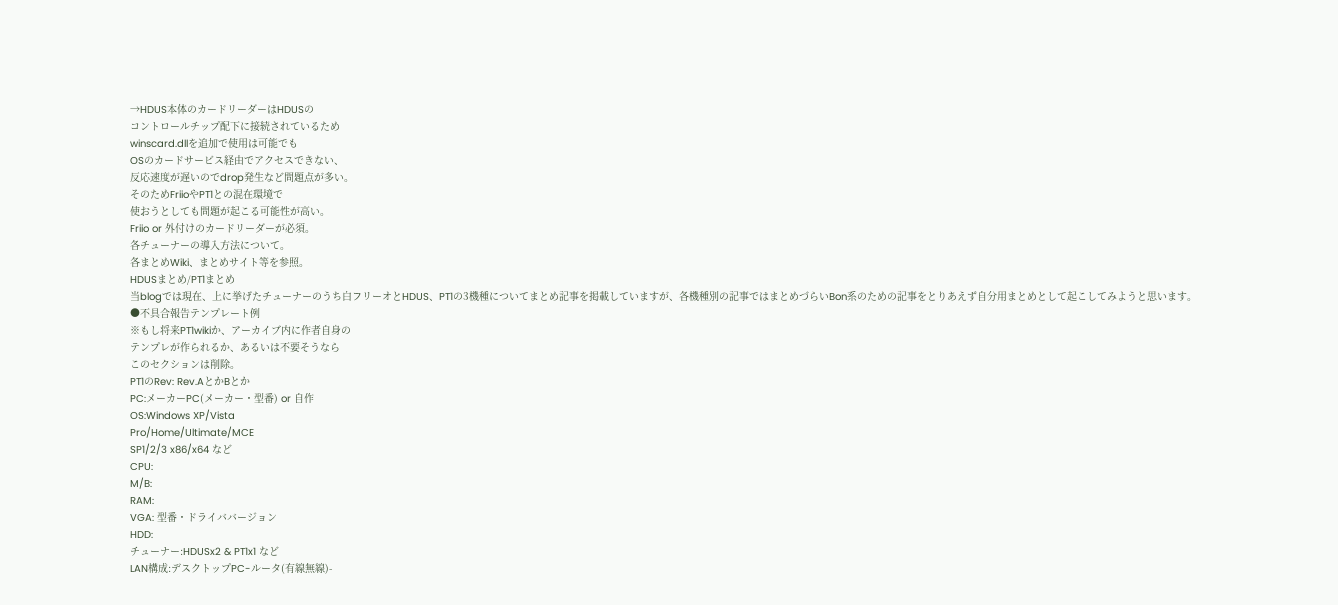→HDUS本体のカードリーダーはHDUSの
コントロールチップ配下に接続されているため
winscard.dllを追加で使用は可能でも
OSのカードサービス経由でアクセスできない、
反応速度が遅いのでdrop発生など問題点が多い。
そのためFriioやPT1との混在環境で
使おうとしても問題が起こる可能性が高い。
Friio or 外付けのカードリーダーが必須。
各チューナーの導入方法について。
各まとめWiki、まとめサイト等を参照。
HDUSまとめ/PT1まとめ
当blogでは現在、上に挙げたチューナーのうち白フリーオとHDUS、PT1の3機種についてまとめ記事を掲載していますが、各機種別の記事ではまとめづらいBon系のための記事をとりあえず自分用まとめとして起こしてみようと思います。
●不具合報告テンプレート例
※もし将来PT1wikiか、アーカイブ内に作者自身の
テンプレが作られるか、あるいは不要そうなら
このセクションは削除。
PT1のRev: Rev.AとかBとか
PC:メーカーPC(メーカー・型番) or 自作
OS:Windows XP/Vista
Pro/Home/Ultimate/MCE
SP1/2/3 x86/x64 など
CPU:
M/B:
RAM:
VGA: 型番・ドライババージョン
HDD:
チューナー:HDUSx2 & PT1x1 など
LAN構成:デスクトップPC-ルータ(有線無線)-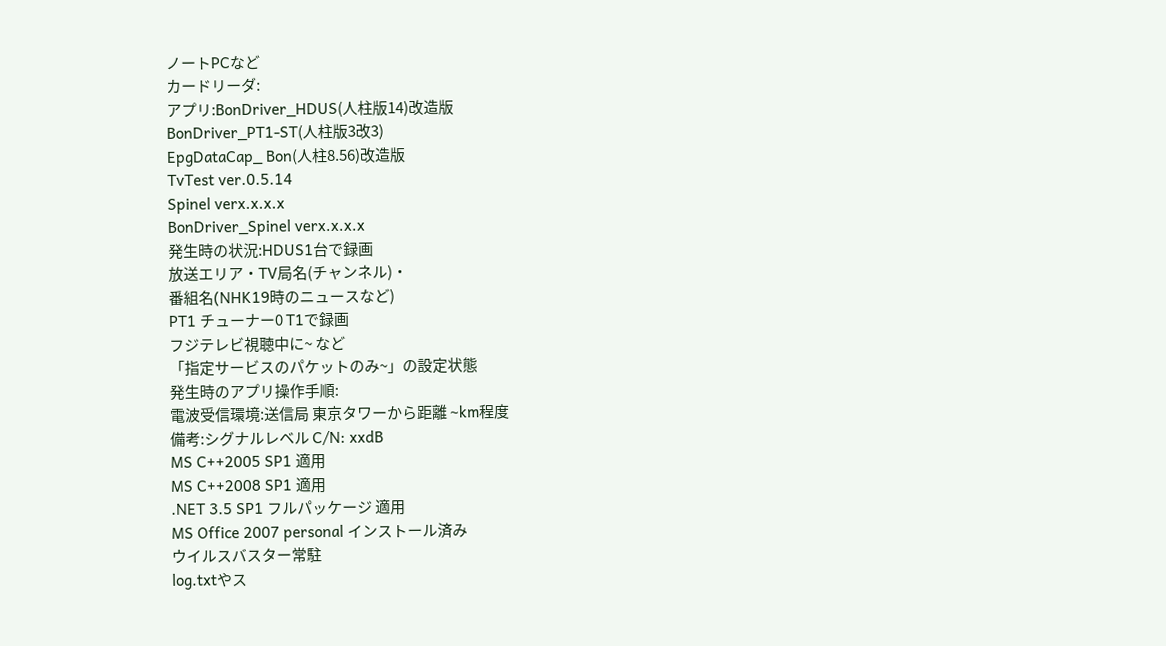ノートPCなど
カードリーダ:
アプリ:BonDriver_HDUS(人柱版14)改造版
BonDriver_PT1-ST(人柱版3改3)
EpgDataCap_ Bon(人柱8.56)改造版
TvTest ver.0.5.14
Spinel verx.x.x.x
BonDriver_Spinel verx.x.x.x
発生時の状況:HDUS1台で録画
放送エリア・TV局名(チャンネル)・
番組名(NHK19時のニュースなど)
PT1 チューナー0 T1で録画
フジテレビ視聴中に~ など
「指定サービスのパケットのみ~」の設定状態
発生時のアプリ操作手順:
電波受信環境:送信局 東京タワーから距離 ~km程度
備考:シグナルレベル C/N: xxdB
MS C++2005 SP1 適用
MS C++2008 SP1 適用
.NET 3.5 SP1 フルパッケージ 適用
MS Office 2007 personal インストール済み
ウイルスバスター常駐
log.txtやス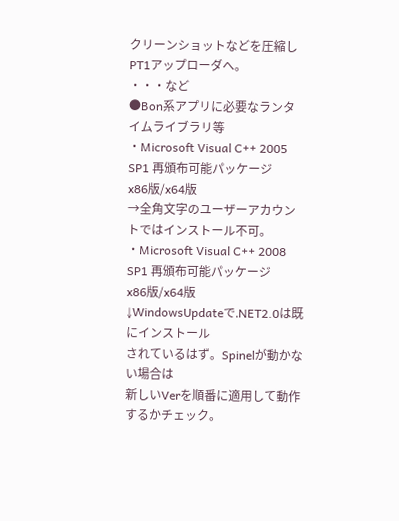クリーンショットなどを圧縮しPT1アップローダへ。
・・・など
●Bon系アプリに必要なランタイムライブラリ等
・Microsoft Visual C++ 2005 SP1 再頒布可能パッケージ
x86版/x64版
→全角文字のユーザーアカウントではインストール不可。
・Microsoft Visual C++ 2008 SP1 再頒布可能パッケージ
x86版/x64版
↓WindowsUpdateで.NET2.0は既にインストール
されているはず。Spinelが動かない場合は
新しいVerを順番に適用して動作するかチェック。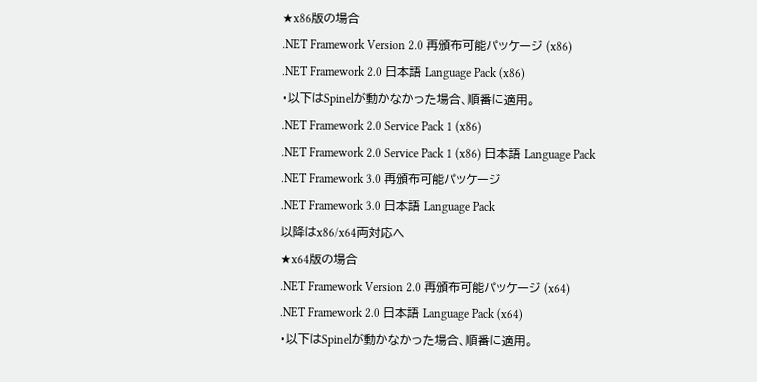★x86版の場合
.NET Framework Version 2.0 再頒布可能パッケージ (x86)
.NET Framework 2.0 日本語 Language Pack (x86)
・以下はSpinelが動かなかった場合、順番に適用。
.NET Framework 2.0 Service Pack 1 (x86)
.NET Framework 2.0 Service Pack 1 (x86) 日本語 Language Pack
.NET Framework 3.0 再頒布可能パッケージ
.NET Framework 3.0 日本語 Language Pack
以降はx86/x64両対応へ
★x64版の場合
.NET Framework Version 2.0 再頒布可能パッケージ (x64)
.NET Framework 2.0 日本語 Language Pack (x64)
・以下はSpinelが動かなかった場合、順番に適用。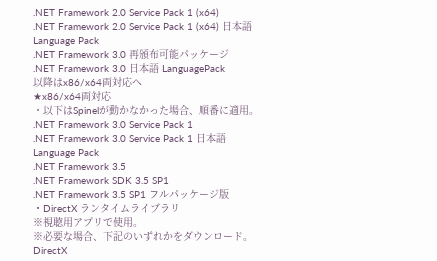.NET Framework 2.0 Service Pack 1 (x64)
.NET Framework 2.0 Service Pack 1 (x64) 日本語 Language Pack
.NET Framework 3.0 再頒布可能パッケージ
.NET Framework 3.0 日本語 LanguagePack
以降はx86/x64両対応へ
★x86/x64両対応
・以下はSpinelが動かなかった場合、順番に適用。
.NET Framework 3.0 Service Pack 1
.NET Framework 3.0 Service Pack 1 日本語 Language Pack
.NET Framework 3.5
.NET Framework SDK 3.5 SP1
.NET Framework 3.5 SP1 フルパッケージ版
・DirectX ランタイムライブラリ
※視聴用アプリで使用。
※必要な場合、下記のいずれかをダウンロード。
DirectX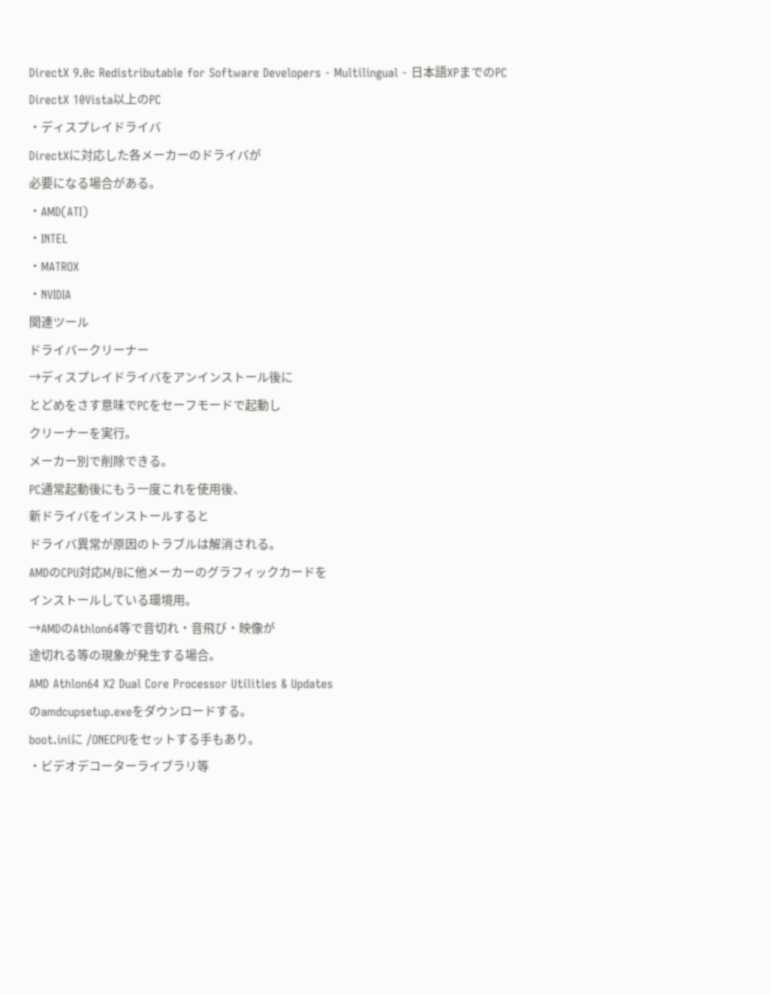DirectX 9.0c Redistributable for Software Developers - Multilingual - 日本語XPまでのPC
DirectX 10Vista以上のPC
・ディスプレイドライバ
DirectXに対応した各メーカーのドライバが
必要になる場合がある。
・AMD(ATI)
・INTEL
・MATROX
・NVIDIA
関連ツール
ドライバークリーナー
→ディスプレイドライバをアンインストール後に
とどめをさす意味でPCをセーフモードで起動し
クリーナーを実行。
メーカー別で削除できる。
PC通常起動後にもう一度これを使用後、
新ドライバをインストールすると
ドライバ異常が原因のトラブルは解消される。
AMDのCPU対応M/Bに他メーカーのグラフィックカードを
インストールしている環境用。
→AMDのAthlon64等で音切れ・音飛び・映像が
途切れる等の現象が発生する場合。
AMD Athlon64 X2 Dual Core Processor Utilities & Updates
のamdcupsetup.exeをダウンロードする。
boot.iniに /ONECPUをセットする手もあり。
・ビデオデコーターライブラリ等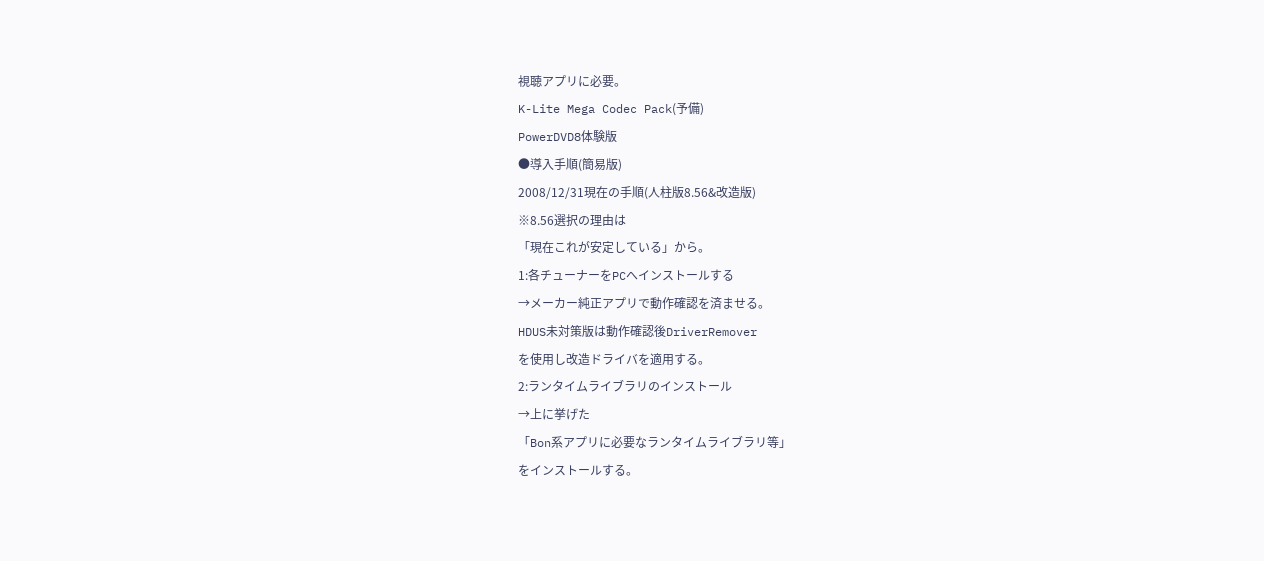視聴アプリに必要。
K-Lite Mega Codec Pack(予備)
PowerDVD8体験版
●導入手順(簡易版)
2008/12/31現在の手順(人柱版8.56&改造版)
※8.56選択の理由は
「現在これが安定している」から。
1:各チューナーをPCへインストールする
→メーカー純正アプリで動作確認を済ませる。
HDUS未対策版は動作確認後DriverRemover
を使用し改造ドライバを適用する。
2:ランタイムライブラリのインストール
→上に挙げた
「Bon系アプリに必要なランタイムライブラリ等」
をインストールする。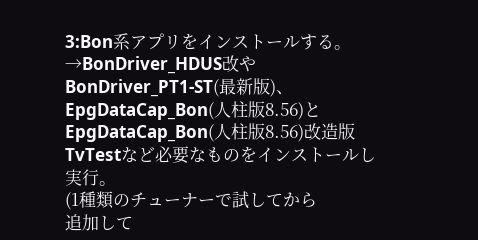3:Bon系アプリをインストールする。
→BonDriver_HDUS改や
BonDriver_PT1-ST(最新版)、
EpgDataCap_Bon(人柱版8.56)と
EpgDataCap_Bon(人柱版8.56)改造版
TvTestなど必要なものをインストールし実行。
(1種類のチューナーで試してから
追加して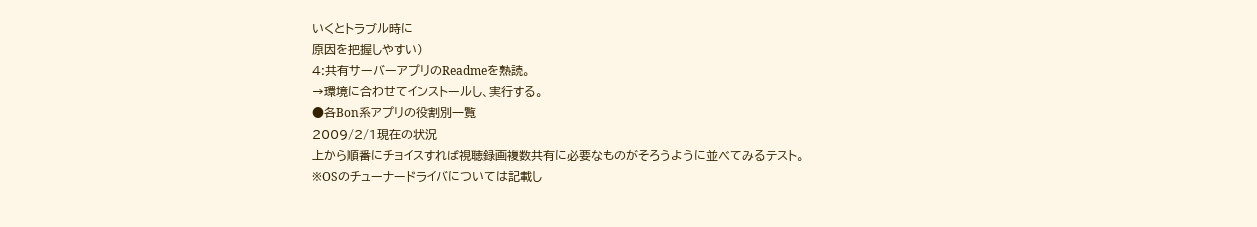いくとトラブル時に
原因を把握しやすい)
4:共有サーバーアプリのReadmeを熟読。
→環境に合わせてインストールし、実行する。
●各Bon系アプリの役割別一覧
2009/2/1現在の状況
上から順番にチョイスすれば視聴録画複数共有に必要なものがそろうように並べてみるテスト。
※OSのチューナードライバについては記載し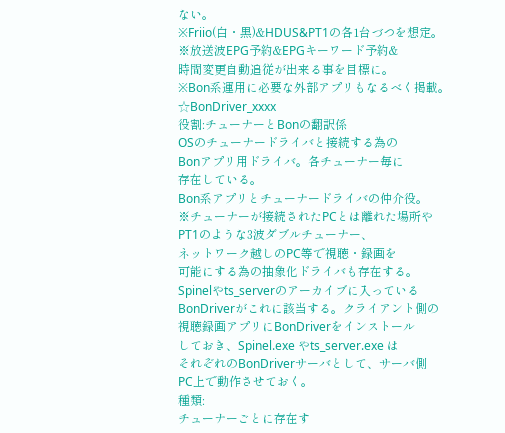ない。
※Friio(白・黒)&HDUS&PT1の各1台づつを想定。
※放送波EPG予約&EPGキーワード予約&
時間変更自動追従が出来る事を目標に。
※Bon系運用に必要な外部アプリもなるべく掲載。
☆BonDriver_xxxx
役割:チューナーとBonの翻訳係
OSのチューナードライバと接続する為の
Bonアプリ用ドライバ。各チューナー毎に
存在している。
Bon系アプリとチューナードライバの仲介役。
※チューナーが接続されたPCとは離れた場所や
PT1のような3波ダブルチューナー、
ネットワーク越しのPC等で視聴・録画を
可能にする為の抽象化ドライバも存在する。
Spinelやts_serverのアーカイブに入っている
BonDriverがこれに該当する。クライアント側の
視聴録画アプリにBonDriverをインストール
しておき、Spinel.exe やts_server.exe は
それぞれのBonDriverサーバとして、サーバ側
PC上で動作させておく。
種類:
チューナーごとに存在す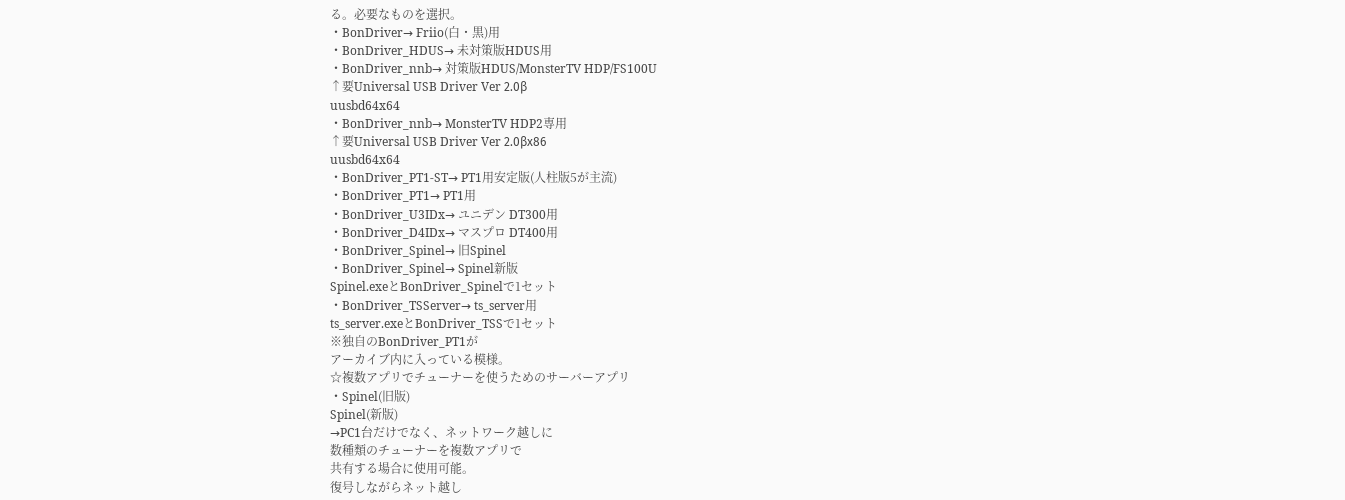る。必要なものを選択。
・BonDriver→ Friio(白・黒)用
・BonDriver_HDUS→ 未対策版HDUS用
・BonDriver_nnb→ 対策版HDUS/MonsterTV HDP/FS100U
↑要Universal USB Driver Ver 2.0β
uusbd64x64
・BonDriver_nnb→ MonsterTV HDP2専用
↑要Universal USB Driver Ver 2.0βx86
uusbd64x64
・BonDriver_PT1-ST→ PT1用安定版(人柱版5が主流)
・BonDriver_PT1→ PT1用
・BonDriver_U3IDx→ ユニデン DT300用
・BonDriver_D4IDx→ マスプロ DT400用
・BonDriver_Spinel→ 旧Spinel
・BonDriver_Spinel→ Spinel新版
Spinel.exeとBonDriver_Spinelで1セット
・BonDriver_TSServer→ ts_server用
ts_server.exeとBonDriver_TSSで1セット
※独自のBonDriver_PT1が
アーカイブ内に入っている模様。
☆複数アプリでチューナーを使うためのサーバーアプリ
・Spinel(旧版)
Spinel(新版)
→PC1台だけでなく、ネットワーク越しに
数種類のチューナーを複数アプリで
共有する場合に使用可能。
復号しながらネット越し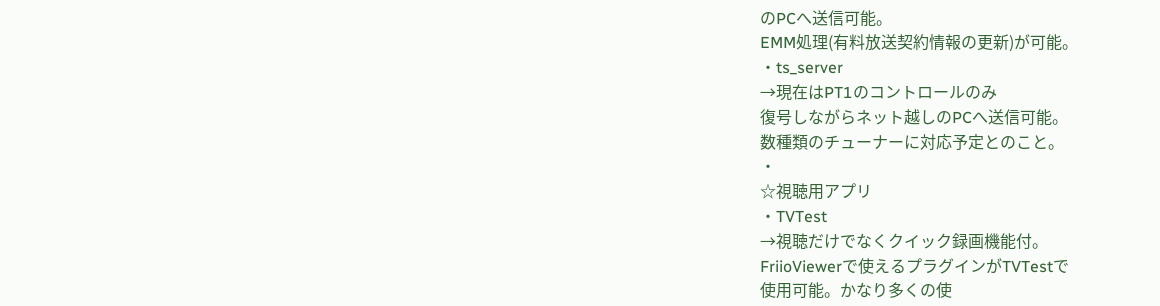のPCへ送信可能。
EMM処理(有料放送契約情報の更新)が可能。
・ts_server
→現在はPT1のコントロールのみ
復号しながらネット越しのPCへ送信可能。
数種類のチューナーに対応予定とのこと。
・
☆視聴用アプリ
・TVTest
→視聴だけでなくクイック録画機能付。
FriioViewerで使えるプラグインがTVTestで
使用可能。かなり多くの使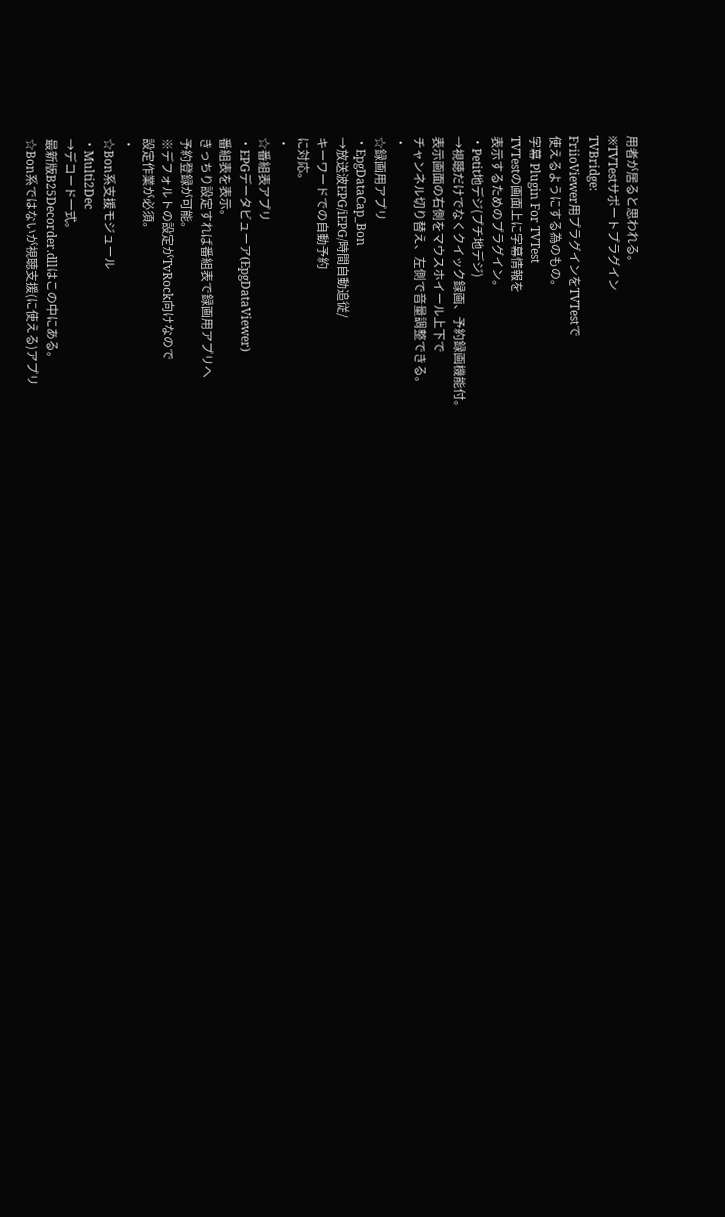用者が居ると思われる。
※TVTestサポートプラグイン
TVBridge:
FriioViewer用プラグインをTVTestで
使えるようにする為のもの。
字幕 Plugin For TVTest
TVTestの画面上に字幕情報を
表示するためのプラグイン。
・Petit地デジ(プチ地デジ)
→視聴だけでなくクイック録画、予約録画機能付。
表示画面の右側をマウスホイール上下で
チャンネル切り替え、左側で音量調整できる。
・
☆録画用アプリ
・EpgDataCap_Bon
→放送波EPG/iEPG/時間自動追従/
キーワードでの自動予約
に対応。
・
☆番組表アプリ
・EPGデータビューア(EpgDataViewer)
番組表を表示。
きっちり設定すれば番組表で録画用アプリへ
予約登録が可能。
※デフォルトの設定がTvRock向けなので
設定作業が必須。
・
☆Bon系支援モジュール
・Multi2Dec
→デコード一式。
最新版B25Decorder.dllはこの中にある。
☆Bon系ではないが視聴支援(に使える)アプリ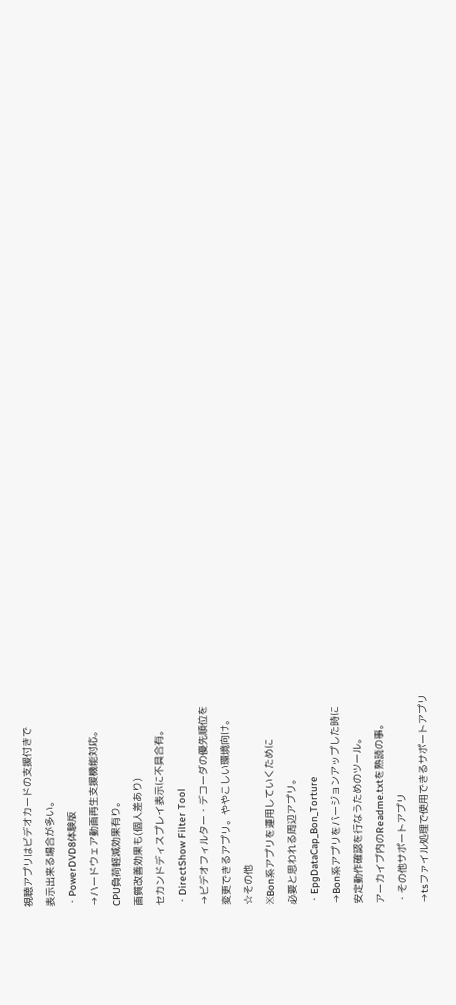視聴アプリはビデオカードの支援付きで
表示出来る場合が多い。
・PowerDVD8体験版
→ハードウェア動画再生支援機能対応。
CPU負荷軽減効果有り。
画質改善効果も(個人差あり)
セカンドディスプレイ表示に不具合有。
・DirectShow Filter Tool
→ビデオフィルター・デコーダの優先順位を
変更できるアプリ。ややこしい環境向け。
☆その他
※Bon系アプリを運用していくために
必要と思われる周辺アプリ。
・EpgDataCap_Bon_Torture
→Bon系アプリをバージョンアップした時に
安定動作確認を行なうためのツール。
アーカイブ内のReadme.txtを熟読の事。
・その他サポートアプリ
→tsファイル処理で使用できるサポートアプリ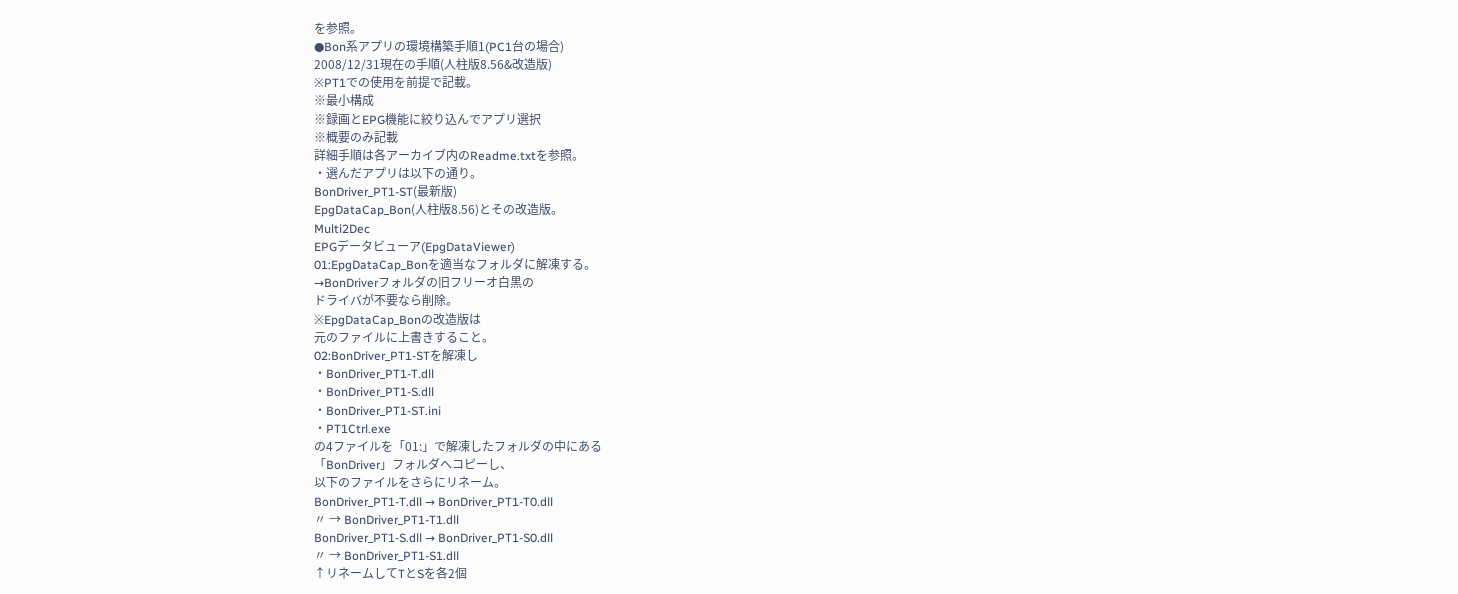を参照。
●Bon系アプリの環境構築手順1(PC1台の場合)
2008/12/31現在の手順(人柱版8.56&改造版)
※PT1での使用を前提で記載。
※最小構成
※録画とEPG機能に絞り込んでアプリ選択
※概要のみ記載
詳細手順は各アーカイブ内のReadme.txtを参照。
・選んだアプリは以下の通り。
BonDriver_PT1-ST(最新版)
EpgDataCap_Bon(人柱版8.56)とその改造版。
Multi2Dec
EPGデータビューア(EpgDataViewer)
01:EpgDataCap_Bonを適当なフォルダに解凍する。
→BonDriverフォルダの旧フリーオ白黒の
ドライバが不要なら削除。
※EpgDataCap_Bonの改造版は
元のファイルに上書きすること。
02:BonDriver_PT1-STを解凍し
・BonDriver_PT1-T.dll
・BonDriver_PT1-S.dll
・BonDriver_PT1-ST.ini
・PT1Ctrl.exe
の4ファイルを「01:」で解凍したフォルダの中にある
「BonDriver」フォルダへコピーし、
以下のファイルをさらにリネーム。
BonDriver_PT1-T.dll → BonDriver_PT1-T0.dll
〃 → BonDriver_PT1-T1.dll
BonDriver_PT1-S.dll → BonDriver_PT1-S0.dll
〃 → BonDriver_PT1-S1.dll
↑リネームしてTとSを各2個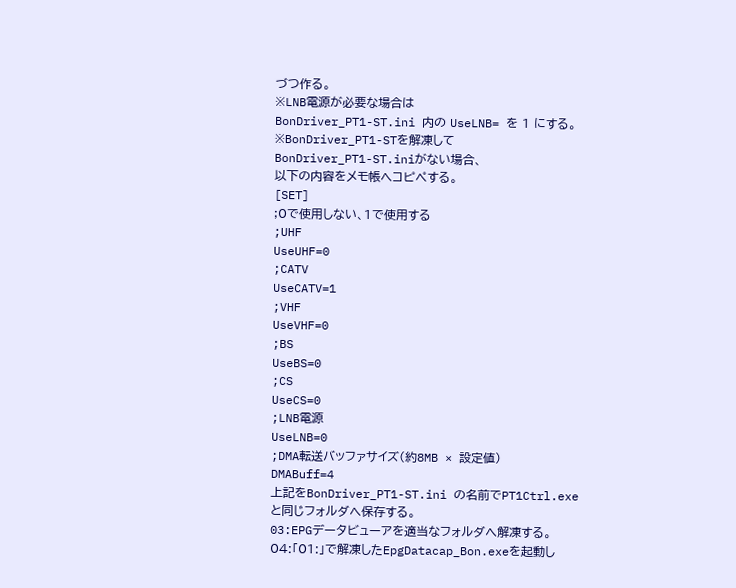づつ作る。
※LNB電源が必要な場合は
BonDriver_PT1-ST.ini 内の UseLNB= を 1 にする。
※BonDriver_PT1-STを解凍して
BonDriver_PT1-ST.iniがない場合、
以下の内容をメモ帳へコピペする。
[SET]
;0で使用しない、1で使用する
;UHF
UseUHF=0
;CATV
UseCATV=1
;VHF
UseVHF=0
;BS
UseBS=0
;CS
UseCS=0
;LNB電源
UseLNB=0
;DMA転送バッファサイズ(約8MB × 設定値)
DMABuff=4
上記をBonDriver_PT1-ST.ini の名前でPT1Ctrl.exe
と同じフォルダへ保存する。
03:EPGデータビューアを適当なフォルダへ解凍する。
04:「01:」で解凍したEpgDatacap_Bon.exeを起動し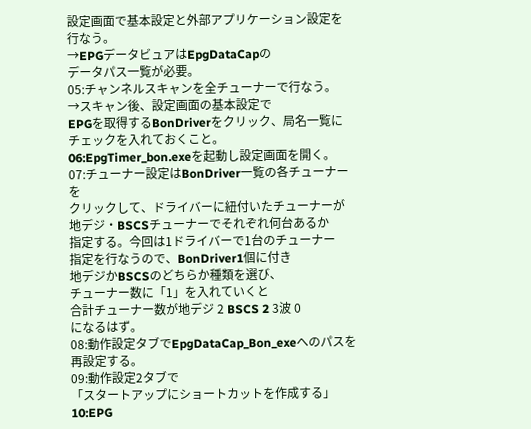設定画面で基本設定と外部アプリケーション設定を
行なう。
→EPGデータビュアはEpgDataCapの
データパス一覧が必要。
05:チャンネルスキャンを全チューナーで行なう。
→スキャン後、設定画面の基本設定で
EPGを取得するBonDriverをクリック、局名一覧に
チェックを入れておくこと。
06:EpgTimer_bon.exeを起動し設定画面を開く。
07:チューナー設定はBonDriver一覧の各チューナーを
クリックして、ドライバーに紐付いたチューナーが
地デジ・BSCSチューナーでそれぞれ何台あるか
指定する。今回は1ドライバーで1台のチューナー
指定を行なうので、BonDriver1個に付き
地デジかBSCSのどちらか種類を選び、
チューナー数に「1」を入れていくと
合計チューナー数が地デジ 2 BSCS 2 3波 0
になるはず。
08:動作設定タブでEpgDataCap_Bon_exeへのパスを
再設定する。
09:動作設定2タブで
「スタートアップにショートカットを作成する」
10:EPG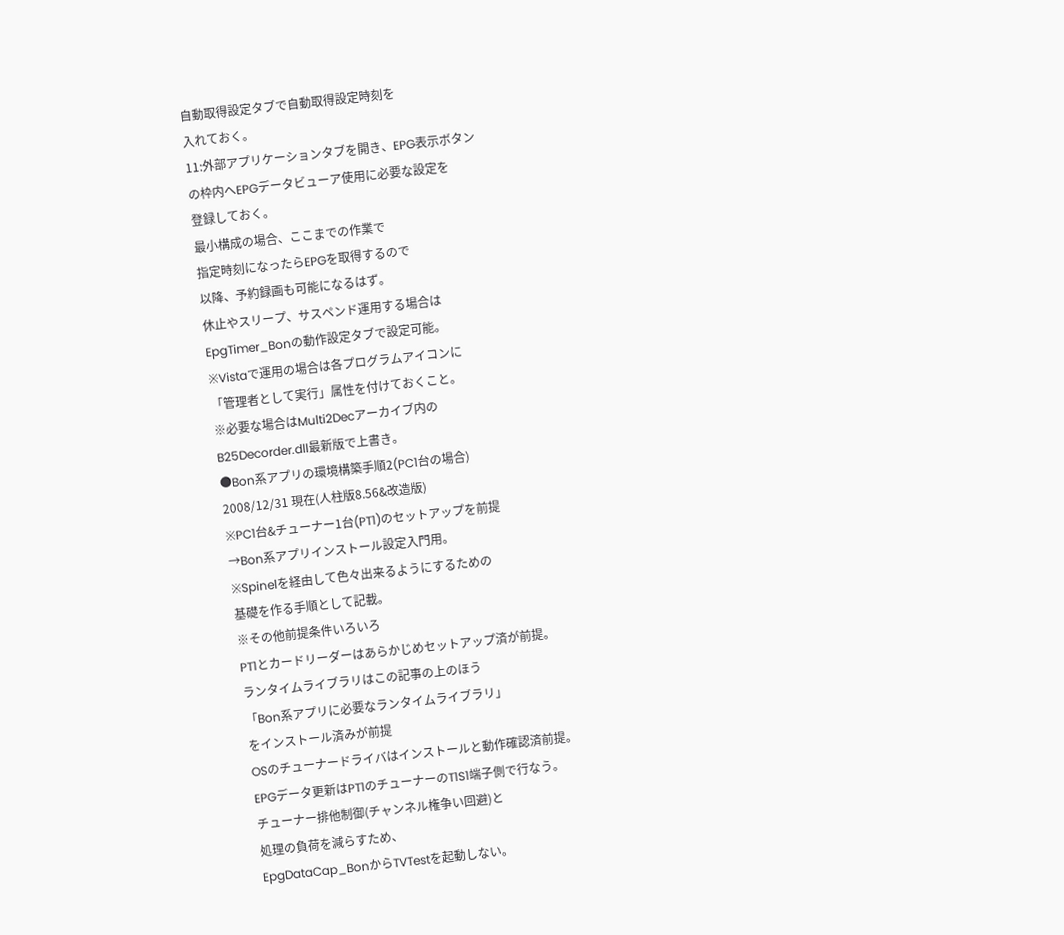自動取得設定タブで自動取得設定時刻を
入れておく。
11:外部アプリケーションタブを開き、EPG表示ボタン
の枠内へEPGデータビューア使用に必要な設定を
登録しておく。
最小構成の場合、ここまでの作業で
指定時刻になったらEPGを取得するので
以降、予約録画も可能になるはず。
休止やスリープ、サスペンド運用する場合は
EpgTimer_Bonの動作設定タブで設定可能。
※Vistaで運用の場合は各プログラムアイコンに
「管理者として実行」属性を付けておくこと。
※必要な場合はMulti2Decアーカイブ内の
B25Decorder.dll最新版で上書き。
●Bon系アプリの環境構築手順2(PC1台の場合)
2008/12/31 現在(人柱版8.56&改造版)
※PC1台&チューナー1台(PT1)のセットアップを前提
→Bon系アプリインストール設定入門用。
※Spinelを経由して色々出来るようにするための
基礎を作る手順として記載。
※その他前提条件いろいろ
PT1とカードリーダーはあらかじめセットアップ済が前提。
ランタイムライブラリはこの記事の上のほう
「Bon系アプリに必要なランタイムライブラリ」
をインストール済みが前提
OSのチューナードライバはインストールと動作確認済前提。
EPGデータ更新はPT1のチューナーのT1S1端子側で行なう。
チューナー排他制御(チャンネル権争い回避)と
処理の負荷を減らすため、
EpgDataCap_BonからTVTestを起動しない。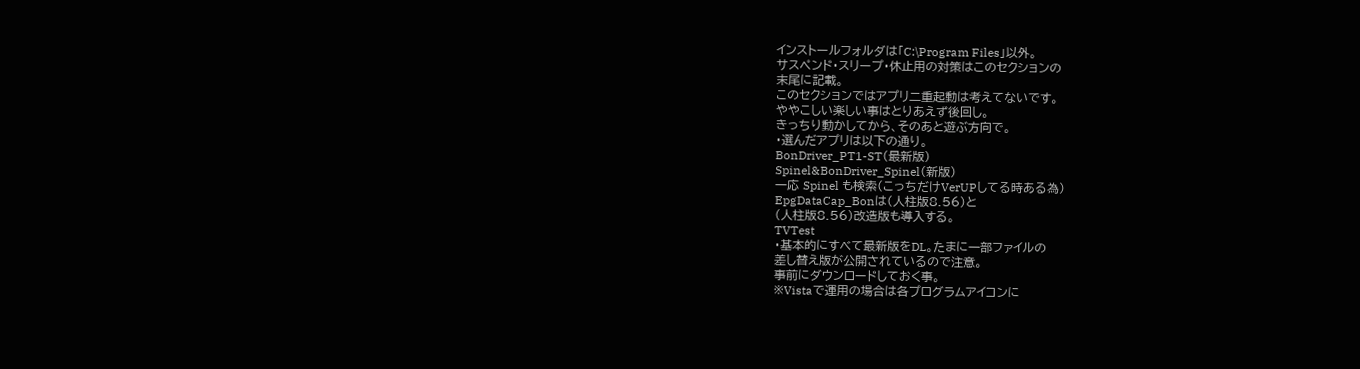インストールフォルダは「C:\Program Files」以外。
サスペンド・スリープ・休止用の対策はこのセクションの
末尾に記載。
このセクションではアプリ二重起動は考えてないです。
ややこしい楽しい事はとりあえず後回し。
きっちり動かしてから、そのあと遊ぶ方向で。
・選んだアプリは以下の通り。
BonDriver_PT1-ST(最新版)
Spinel&BonDriver_Spinel(新版)
一応 Spinel も検索(こっちだけVerUPしてる時ある為)
EpgDataCap_Bonは(人柱版8.56)と
(人柱版8.56)改造版も導入する。
TVTest
・基本的にすべて最新版をDL。たまに一部ファイルの
差し替え版が公開されているので注意。
事前にダウンロードしておく事。
※Vistaで運用の場合は各プログラムアイコンに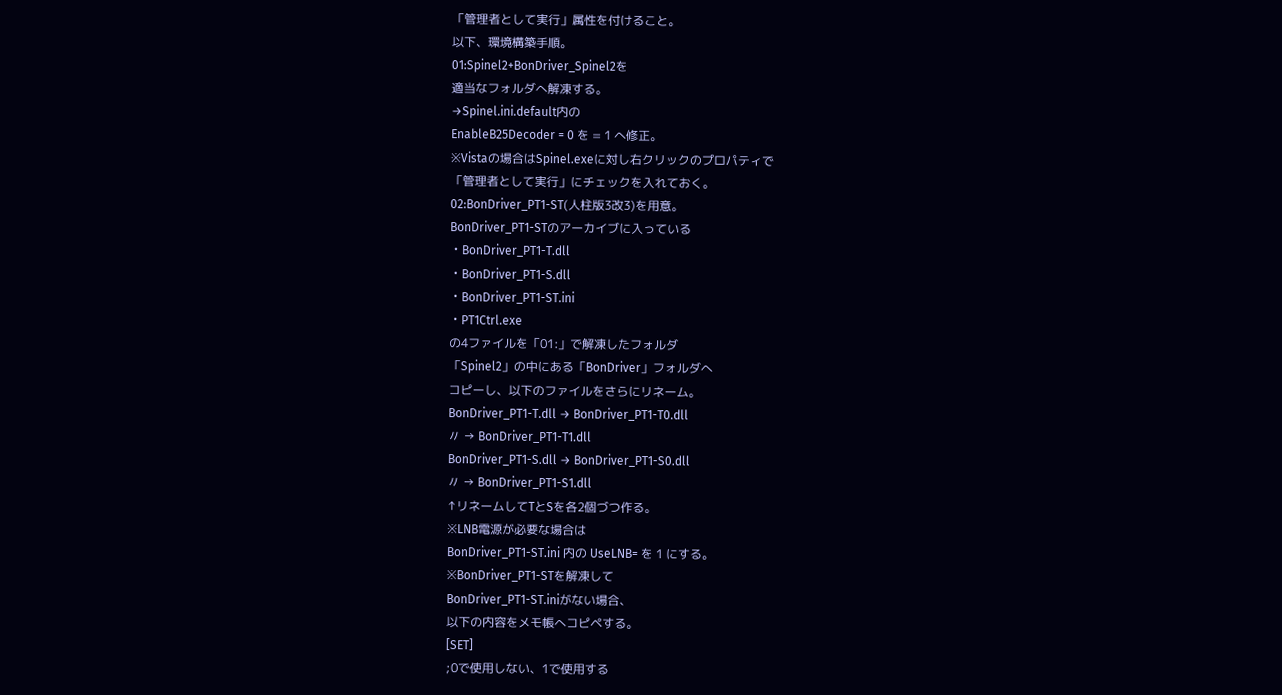「管理者として実行」属性を付けること。
以下、環境構築手順。
01:Spinel2+BonDriver_Spinel2を
適当なフォルダへ解凍する。
→Spinel.ini.default内の
EnableB25Decoder = 0 を = 1 へ修正。
※Vistaの場合はSpinel.exeに対し右クリックのプロパティで
「管理者として実行」にチェックを入れておく。
02:BonDriver_PT1-ST(人柱版3改3)を用意。
BonDriver_PT1-STのアーカイブに入っている
・BonDriver_PT1-T.dll
・BonDriver_PT1-S.dll
・BonDriver_PT1-ST.ini
・PT1Ctrl.exe
の4ファイルを「01:」で解凍したフォルダ
「Spinel2」の中にある「BonDriver」フォルダへ
コピーし、以下のファイルをさらにリネーム。
BonDriver_PT1-T.dll → BonDriver_PT1-T0.dll
〃 → BonDriver_PT1-T1.dll
BonDriver_PT1-S.dll → BonDriver_PT1-S0.dll
〃 → BonDriver_PT1-S1.dll
↑リネームしてTとSを各2個づつ作る。
※LNB電源が必要な場合は
BonDriver_PT1-ST.ini 内の UseLNB= を 1 にする。
※BonDriver_PT1-STを解凍して
BonDriver_PT1-ST.iniがない場合、
以下の内容をメモ帳へコピペする。
[SET]
;0で使用しない、1で使用する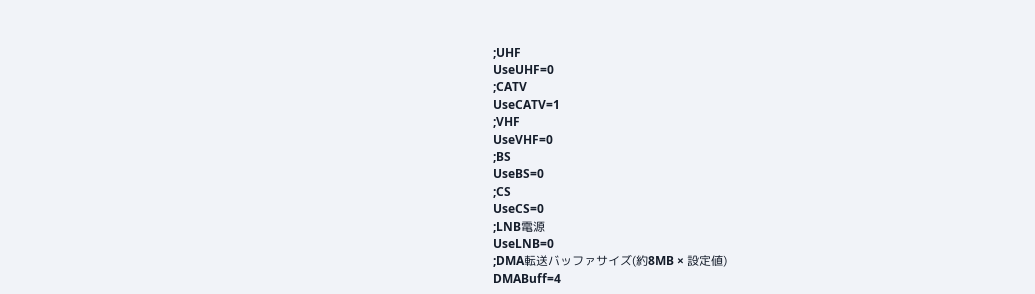;UHF
UseUHF=0
;CATV
UseCATV=1
;VHF
UseVHF=0
;BS
UseBS=0
;CS
UseCS=0
;LNB電源
UseLNB=0
;DMA転送バッファサイズ(約8MB × 設定値)
DMABuff=4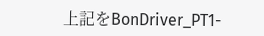上記をBonDriver_PT1-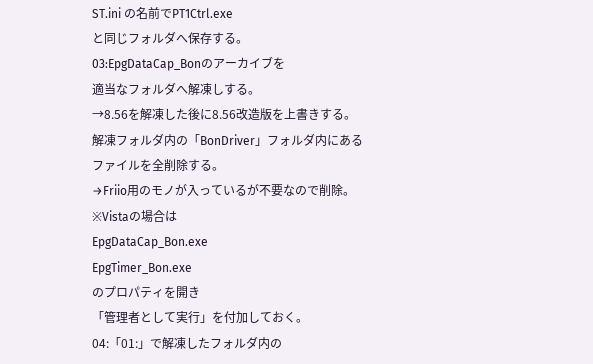ST.ini の名前でPT1Ctrl.exe
と同じフォルダへ保存する。
03:EpgDataCap_Bonのアーカイブを
適当なフォルダへ解凍しする。
→8.56を解凍した後に8.56改造版を上書きする。
解凍フォルダ内の「BonDriver」フォルダ内にある
ファイルを全削除する。
→Friio用のモノが入っているが不要なので削除。
※Vistaの場合は
EpgDataCap_Bon.exe
EpgTimer_Bon.exe
のプロパティを開き
「管理者として実行」を付加しておく。
04:「01:」で解凍したフォルダ内の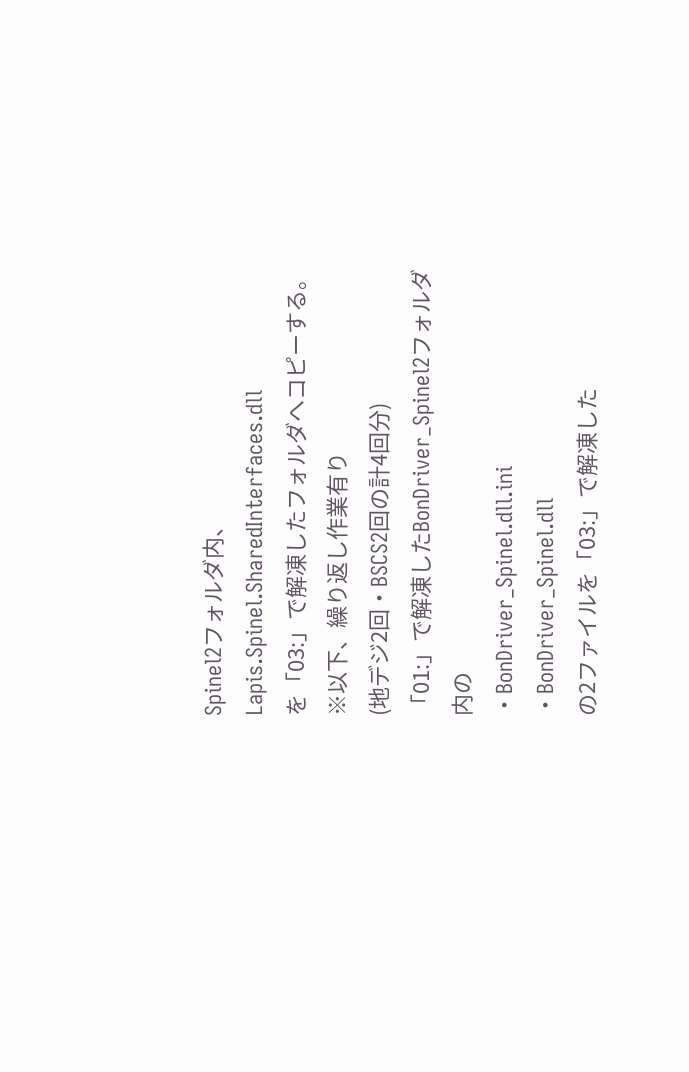Spinel2フォルダ内、
Lapis.Spinel.SharedInterfaces.dll
を「03:」で解凍したフォルダへコピーする。
※以下、繰り返し作業有り
(地デジ2回・BSCS2回の計4回分)
「01:」で解凍したBonDriver_Spinel2フォルダ内の
・BonDriver_Spinel.dll.ini
・BonDriver_Spinel.dll
の2ファイルを「03:」で解凍した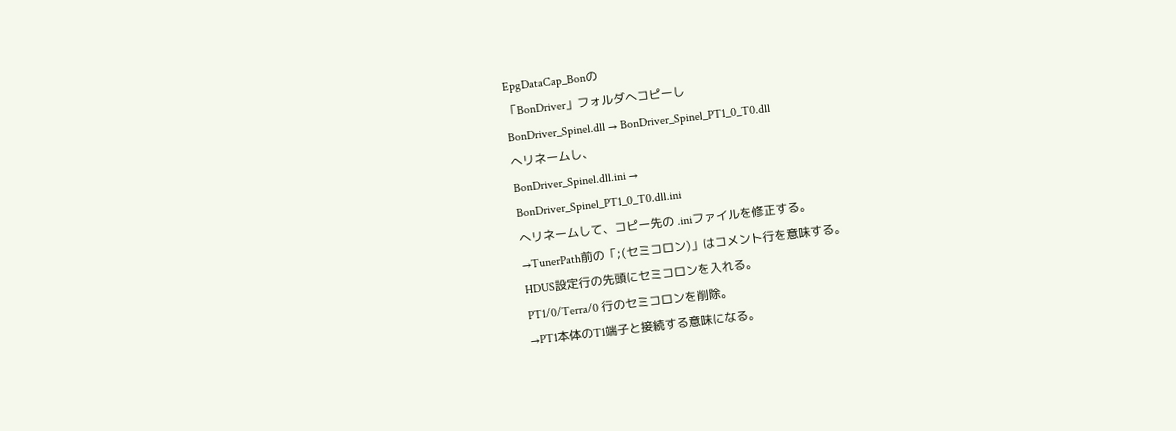EpgDataCap_Bonの
「BonDriver」フォルダへコピーし
BonDriver_Spinel.dll → BonDriver_Spinel_PT1_0_T0.dll
へリネームし、
BonDriver_Spinel.dll.ini →
BonDriver_Spinel_PT1_0_T0.dll.ini
へリネームして、コピー先の .iniファイルを修正する。
→TunerPath前の「;(セミコロン)」はコメント行を意味する。
HDUS設定行の先頭にセミコロンを入れる。
PT1/0/Terra/0 行のセミコロンを削除。
→PT1本体のT1端子と接続する意味になる。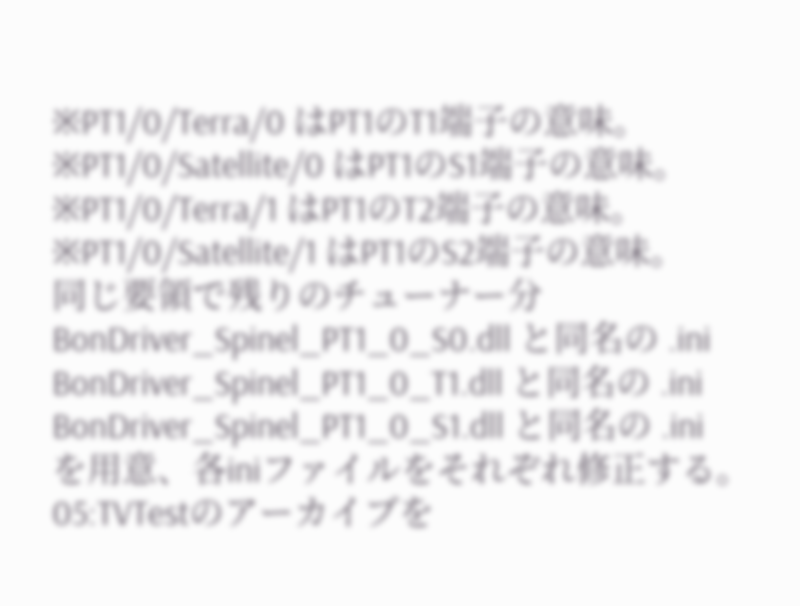※PT1/0/Terra/0 はPT1のT1端子の意味。
※PT1/0/Satellite/0 はPT1のS1端子の意味。
※PT1/0/Terra/1 はPT1のT2端子の意味。
※PT1/0/Satellite/1 はPT1のS2端子の意味。
同じ要領で残りのチューナー分
BonDriver_Spinel_PT1_0_S0.dll と同名の .ini
BonDriver_Spinel_PT1_0_T1.dll と同名の .ini
BonDriver_Spinel_PT1_0_S1.dll と同名の .ini
を用意、各iniファイルをそれぞれ修正する。
05:TVTestのアーカイブを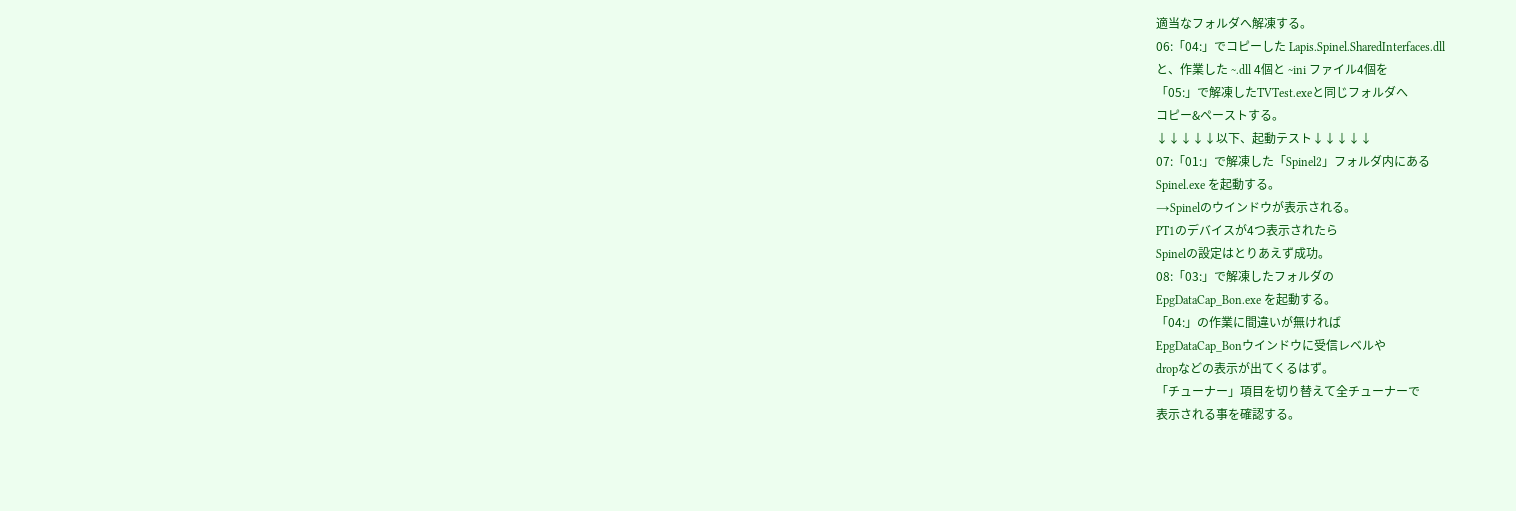適当なフォルダへ解凍する。
06:「04:」でコピーした Lapis.Spinel.SharedInterfaces.dll
と、作業した ~.dll 4個と ~ini ファイル4個を
「05:」で解凍したTVTest.exeと同じフォルダへ
コピー&ペーストする。
↓↓↓↓↓以下、起動テスト↓↓↓↓↓
07:「01:」で解凍した「Spinel2」フォルダ内にある
Spinel.exe を起動する。
→Spinelのウインドウが表示される。
PT1のデバイスが4つ表示されたら
Spinelの設定はとりあえず成功。
08:「03:」で解凍したフォルダの
EpgDataCap_Bon.exe を起動する。
「04:」の作業に間違いが無ければ
EpgDataCap_Bonウインドウに受信レベルや
dropなどの表示が出てくるはず。
「チューナー」項目を切り替えて全チューナーで
表示される事を確認する。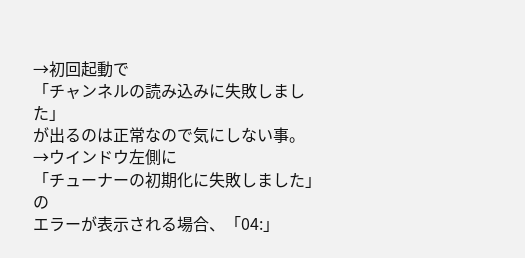→初回起動で
「チャンネルの読み込みに失敗しました」
が出るのは正常なので気にしない事。
→ウインドウ左側に
「チューナーの初期化に失敗しました」の
エラーが表示される場合、「04:」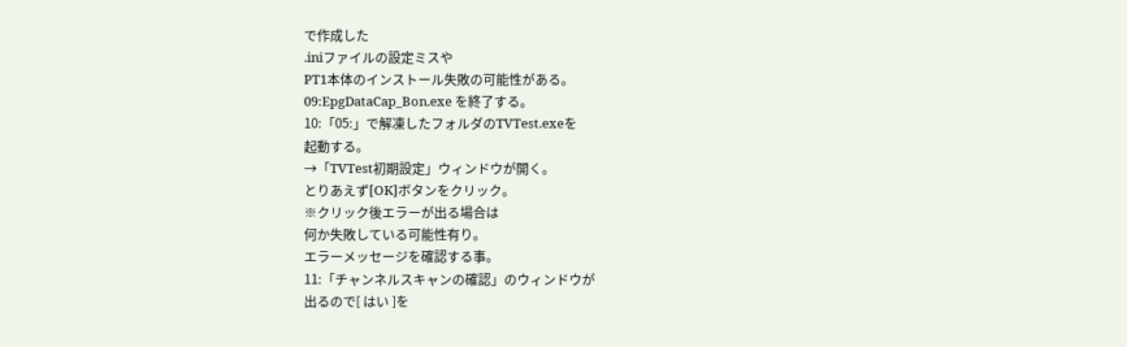で作成した
.iniファイルの設定ミスや
PT1本体のインストール失敗の可能性がある。
09:EpgDataCap_Bon.exe を終了する。
10:「05:」で解凍したフォルダのTVTest.exeを
起動する。
→「TVTest初期設定」ウィンドウが開く。
とりあえず[OK]ボタンをクリック。
※クリック後エラーが出る場合は
何か失敗している可能性有り。
エラーメッセージを確認する事。
11:「チャンネルスキャンの確認」のウィンドウが
出るので[ はい ]を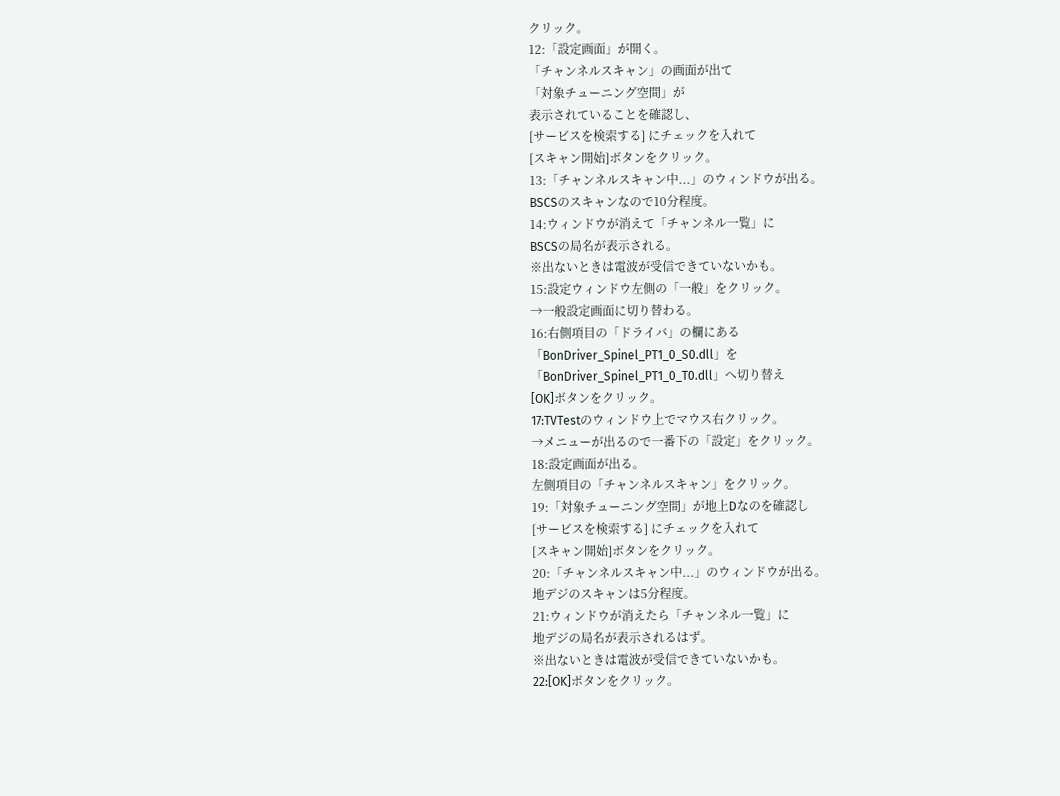クリック。
12:「設定画面」が開く。
「チャンネルスキャン」の画面が出て
「対象チューニング空間」が
表示されていることを確認し、
[サービスを検索する] にチェックを入れて
[スキャン開始]ボタンをクリック。
13:「チャンネルスキャン中...」のウィンドウが出る。
BSCSのスキャンなので10分程度。
14:ウィンドウが消えて「チャンネル一覧」に
BSCSの局名が表示される。
※出ないときは電波が受信できていないかも。
15:設定ウィンドウ左側の「一般」をクリック。
→一般設定画面に切り替わる。
16:右側項目の「ドライバ」の欄にある
「BonDriver_Spinel_PT1_0_S0.dll」を
「BonDriver_Spinel_PT1_0_T0.dll」へ切り替え
[OK]ボタンをクリック。
17:TVTestのウィンドウ上でマウス右クリック。
→メニューが出るので一番下の「設定」をクリック。
18:設定画面が出る。
左側項目の「チャンネルスキャン」をクリック。
19:「対象チューニング空間」が地上Dなのを確認し
[サービスを検索する] にチェックを入れて
[スキャン開始]ボタンをクリック。
20:「チャンネルスキャン中...」のウィンドウが出る。
地デジのスキャンは5分程度。
21:ウィンドウが消えたら「チャンネル一覧」に
地デジの局名が表示されるはず。
※出ないときは電波が受信できていないかも。
22:[OK]ボタンをクリック。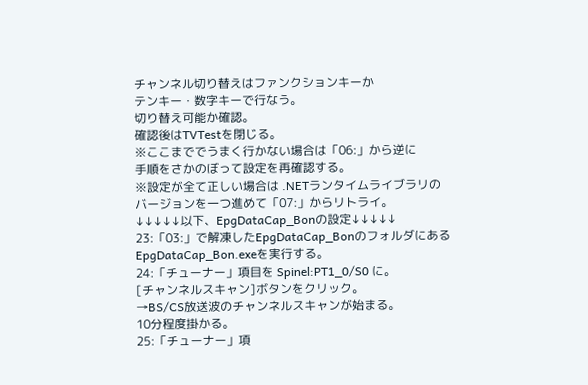チャンネル切り替えはファンクションキーか
テンキー・数字キーで行なう。
切り替え可能か確認。
確認後はTVTestを閉じる。
※ここまででうまく行かない場合は「06:」から逆に
手順をさかのぼって設定を再確認する。
※設定が全て正しい場合は .NETランタイムライブラリの
バージョンを一つ進めて「07:」からリトライ。
↓↓↓↓↓以下、EpgDataCap_Bonの設定↓↓↓↓↓
23:「03:」で解凍したEpgDataCap_Bonのフォルダにある
EpgDataCap_Bon.exeを実行する。
24:「チューナー」項目を Spinel:PT1_0/S0 に。
[チャンネルスキャン]ボタンをクリック。
→BS/CS放送波のチャンネルスキャンが始まる。
10分程度掛かる。
25:「チューナー」項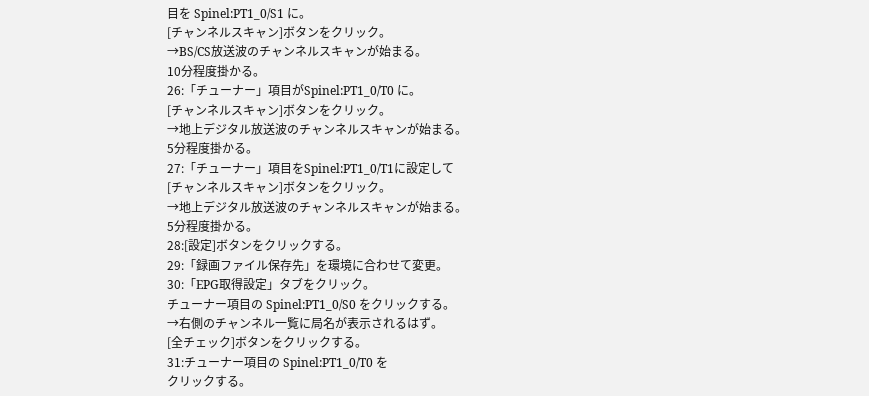目を Spinel:PT1_0/S1 に。
[チャンネルスキャン]ボタンをクリック。
→BS/CS放送波のチャンネルスキャンが始まる。
10分程度掛かる。
26:「チューナー」項目がSpinel:PT1_0/T0 に。
[チャンネルスキャン]ボタンをクリック。
→地上デジタル放送波のチャンネルスキャンが始まる。
5分程度掛かる。
27:「チューナー」項目をSpinel:PT1_0/T1に設定して
[チャンネルスキャン]ボタンをクリック。
→地上デジタル放送波のチャンネルスキャンが始まる。
5分程度掛かる。
28:[設定]ボタンをクリックする。
29:「録画ファイル保存先」を環境に合わせて変更。
30:「EPG取得設定」タブをクリック。
チューナー項目の Spinel:PT1_0/S0 をクリックする。
→右側のチャンネル一覧に局名が表示されるはず。
[全チェック]ボタンをクリックする。
31:チューナー項目の Spinel:PT1_0/T0 を
クリックする。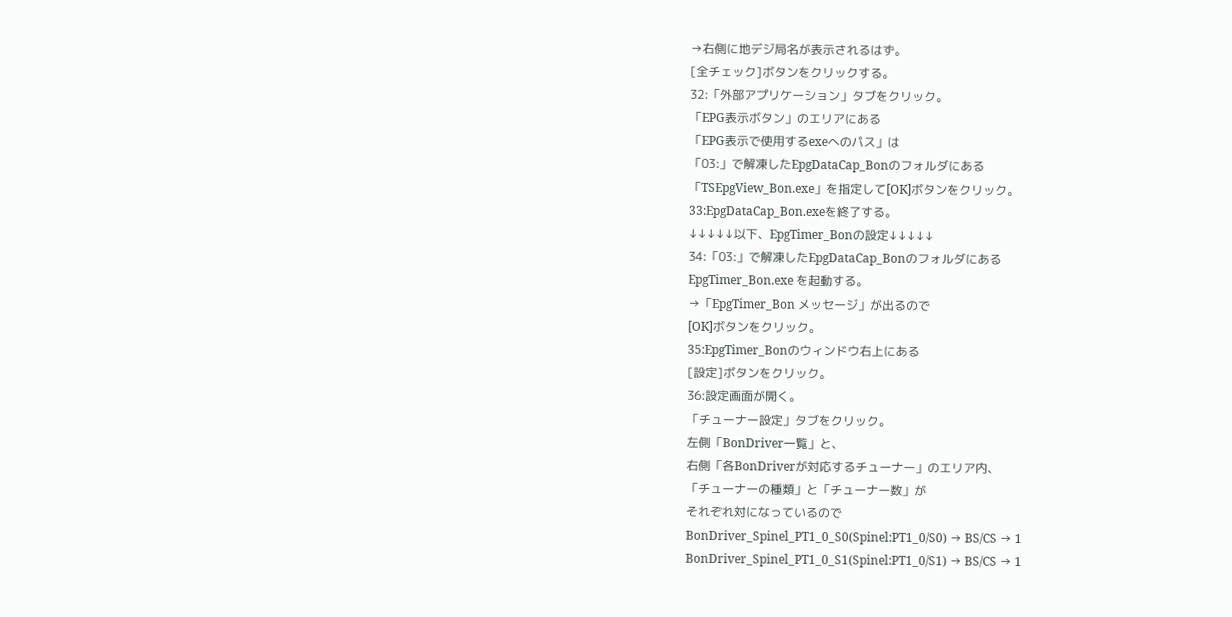→右側に地デジ局名が表示されるはず。
[全チェック]ボタンをクリックする。
32:「外部アプリケーション」タブをクリック。
「EPG表示ボタン」のエリアにある
「EPG表示で使用するexeへのパス」は
「03:」で解凍したEpgDataCap_Bonのフォルダにある
「TSEpgView_Bon.exe」を指定して[OK]ボタンをクリック。
33:EpgDataCap_Bon.exeを終了する。
↓↓↓↓↓以下、EpgTimer_Bonの設定↓↓↓↓↓
34:「03:」で解凍したEpgDataCap_Bonのフォルダにある
EpgTimer_Bon.exe を起動する。
→「EpgTimer_Bon メッセージ」が出るので
[OK]ボタンをクリック。
35:EpgTimer_Bonのウィンドウ右上にある
[設定]ボタンをクリック。
36:設定画面が開く。
「チューナー設定」タブをクリック。
左側「BonDriver一覧」と、
右側「各BonDriverが対応するチューナー」のエリア内、
「チューナーの種類」と「チューナー数」が
それぞれ対になっているので
BonDriver_Spinel_PT1_0_S0(Spinel:PT1_0/S0) → BS/CS → 1
BonDriver_Spinel_PT1_0_S1(Spinel:PT1_0/S1) → BS/CS → 1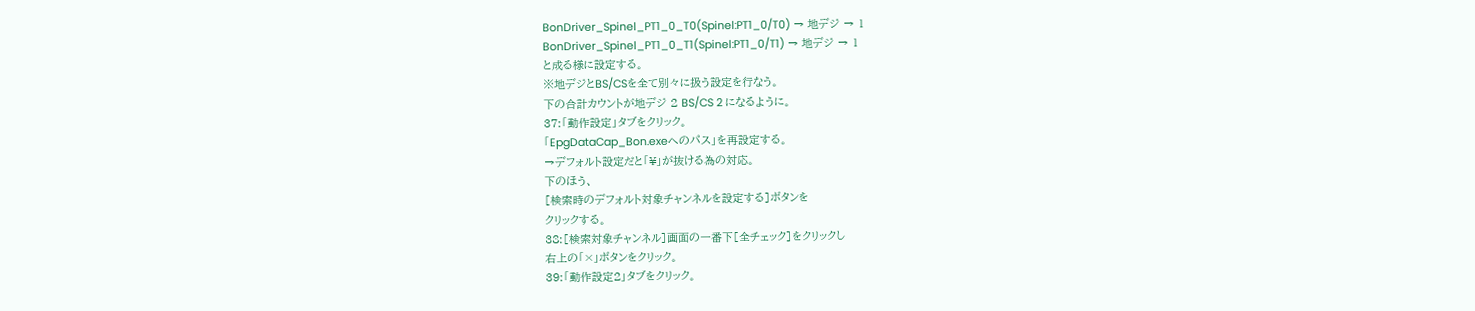BonDriver_Spinel_PT1_0_T0(Spinel:PT1_0/T0) → 地デジ → 1
BonDriver_Spinel_PT1_0_T1(Spinel:PT1_0/T1) → 地デジ → 1
と成る様に設定する。
※地デジとBS/CSを全て別々に扱う設定を行なう。
下の合計カウントが地デジ 2 BS/CS 2 になるように。
37:「動作設定」タブをクリック。
「EpgDataCap_Bon.exeへのパス」を再設定する。
→デフォルト設定だと「¥」が抜ける為の対応。
下のほう、
[検索時のデフォルト対象チャンネルを設定する]ボタンを
クリックする。
38:[検索対象チャンネル]画面の一番下[全チェック]をクリックし
右上の「×」ボタンをクリック。
39:「動作設定2」タブをクリック。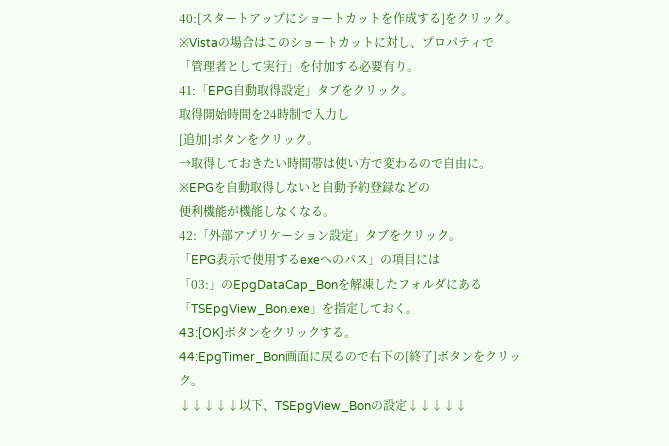40:[スタートアップにショートカットを作成する]をクリック。
※Vistaの場合はこのショートカットに対し、プロパティで
「管理者として実行」を付加する必要有り。
41:「EPG自動取得設定」タブをクリック。
取得開始時間を24時制で入力し
[追加]ボタンをクリック。
→取得しておきたい時間帯は使い方で変わるので自由に。
※EPGを自動取得しないと自動予約登録などの
便利機能が機能しなくなる。
42:「外部アプリケーション設定」タブをクリック。
「EPG表示で使用するexeへのパス」の項目には
「03:」のEpgDataCap_Bonを解凍したフォルダにある
「TSEpgView_Bon.exe」を指定しておく。
43:[OK]ボタンをクリックする。
44:EpgTimer_Bon画面に戻るので右下の[終了]ボタンをクリック。
↓↓↓↓↓以下、TSEpgView_Bonの設定↓↓↓↓↓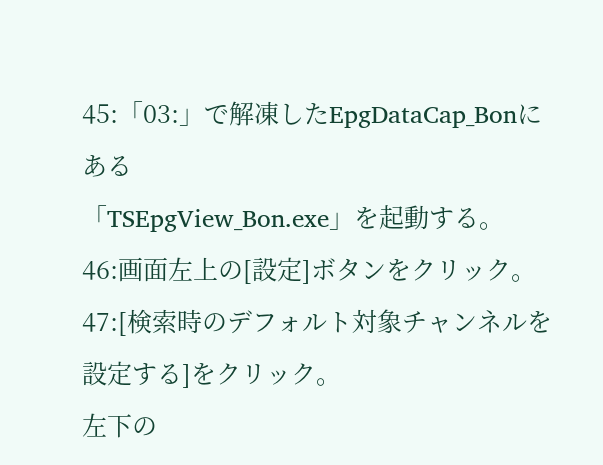45:「03:」で解凍したEpgDataCap_Bonにある
「TSEpgView_Bon.exe」を起動する。
46:画面左上の[設定]ボタンをクリック。
47:[検索時のデフォルト対象チャンネルを設定する]をクリック。
左下の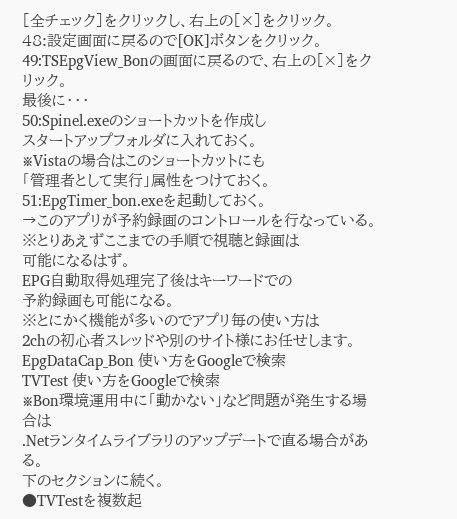[全チェック]をクリックし、右上の[×]をクリック。
48:設定画面に戻るので[OK]ボタンをクリック。
49:TSEpgView_Bonの画面に戻るので、右上の[×]をクリック。
最後に・・・
50:Spinel.exeのショートカットを作成し
スタートアップフォルダに入れておく。
※Vistaの場合はこのショートカットにも
「管理者として実行」属性をつけておく。
51:EpgTimer_bon.exeを起動しておく。
→このアプリが予約録画のコントロールを行なっている。
※とりあえずここまでの手順で視聴と録画は
可能になるはず。
EPG自動取得処理完了後はキーワードでの
予約録画も可能になる。
※とにかく機能が多いのでアプリ毎の使い方は
2chの初心者スレッドや別のサイト様にお任せします。
EpgDataCap_Bon 使い方をGoogleで検索
TVTest 使い方をGoogleで検索
※Bon環境運用中に「動かない」など問題が発生する場合は
.Netランタイムライブラリのアップデートで直る場合がある。
下のセクションに続く。
●TVTestを複数起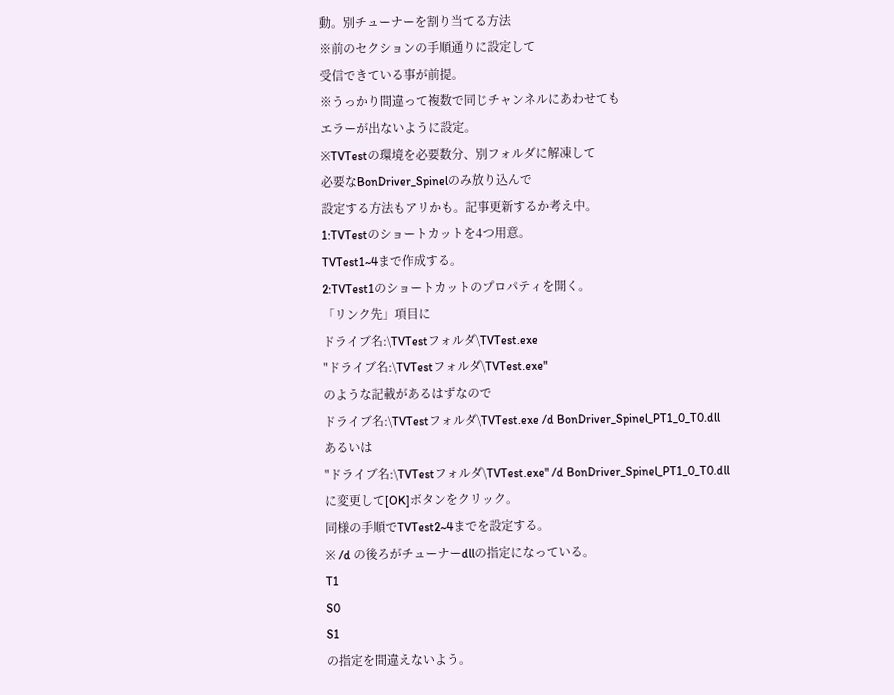動。別チューナーを割り当てる方法
※前のセクションの手順通りに設定して
受信できている事が前提。
※うっかり間違って複数で同じチャンネルにあわせても
エラーが出ないように設定。
※TVTestの環境を必要数分、別フォルダに解凍して
必要なBonDriver_Spinelのみ放り込んで
設定する方法もアリかも。記事更新するか考え中。
1:TVTestのショートカットを4つ用意。
TVTest1~4まで作成する。
2:TVTest1のショートカットのプロパティを開く。
「リンク先」項目に
ドライブ名:\TVTestフォルダ\TVTest.exe
"ドライブ名:\TVTestフォルダ\TVTest.exe"
のような記載があるはずなので
ドライブ名:\TVTestフォルダ\TVTest.exe /d BonDriver_Spinel_PT1_0_T0.dll
あるいは
"ドライブ名:\TVTestフォルダ\TVTest.exe" /d BonDriver_Spinel_PT1_0_T0.dll
に変更して[OK]ボタンをクリック。
同様の手順でTVTest2~4までを設定する。
※ /d の後ろがチューナーdllの指定になっている。
T1
S0
S1
の指定を間違えないよう。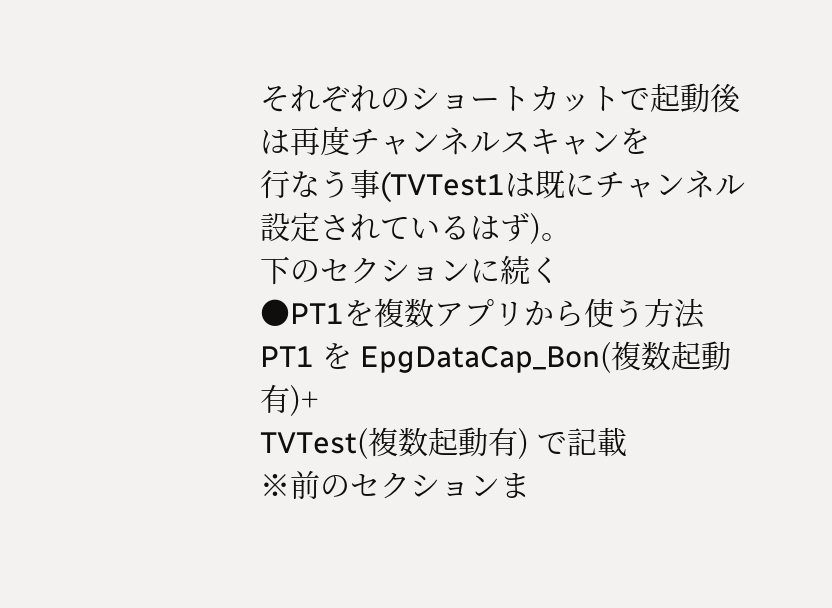それぞれのショートカットで起動後は再度チャンネルスキャンを
行なう事(TVTest1は既にチャンネル設定されているはず)。
下のセクションに続く
●PT1を複数アプリから使う方法
PT1 を EpgDataCap_Bon(複数起動有)+
TVTest(複数起動有) で記載
※前のセクションま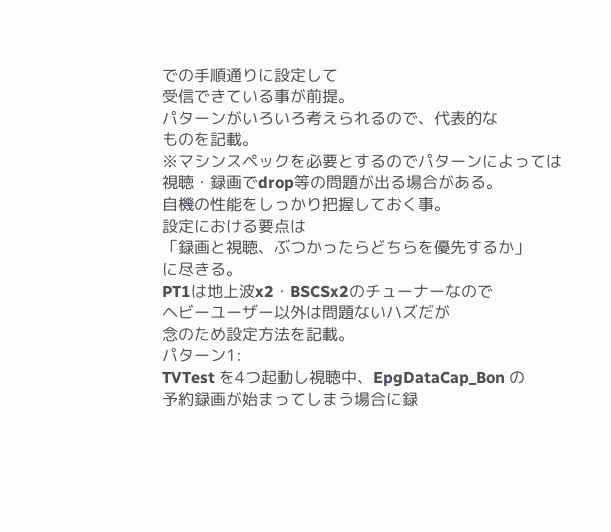での手順通りに設定して
受信できている事が前提。
パターンがいろいろ考えられるので、代表的な
ものを記載。
※マシンスペックを必要とするのでパターンによっては
視聴・録画でdrop等の問題が出る場合がある。
自機の性能をしっかり把握しておく事。
設定における要点は
「録画と視聴、ぶつかったらどちらを優先するか」
に尽きる。
PT1は地上波x2・BSCSx2のチューナーなので
ヘビーユーザー以外は問題ないハズだが
念のため設定方法を記載。
パターン1:
TVTest を4つ起動し視聴中、EpgDataCap_Bon の
予約録画が始まってしまう場合に録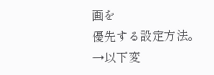画を
優先する設定方法。
→以下変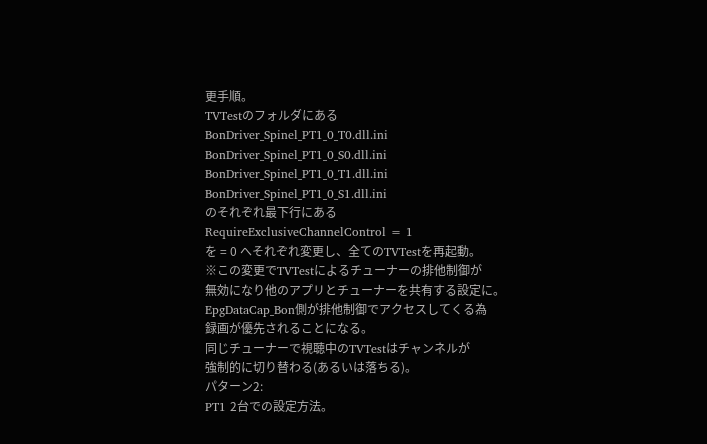更手順。
TVTestのフォルダにある
BonDriver_Spinel_PT1_0_T0.dll.ini
BonDriver_Spinel_PT1_0_S0.dll.ini
BonDriver_Spinel_PT1_0_T1.dll.ini
BonDriver_Spinel_PT1_0_S1.dll.ini
のそれぞれ最下行にある
RequireExclusiveChannelControl = 1
を = 0 へそれぞれ変更し、全てのTVTestを再起動。
※この変更でTVTestによるチューナーの排他制御が
無効になり他のアプリとチューナーを共有する設定に。
EpgDataCap_Bon側が排他制御でアクセスしてくる為
録画が優先されることになる。
同じチューナーで視聴中のTVTestはチャンネルが
強制的に切り替わる(あるいは落ちる)。
パターン2:
PT1 2台での設定方法。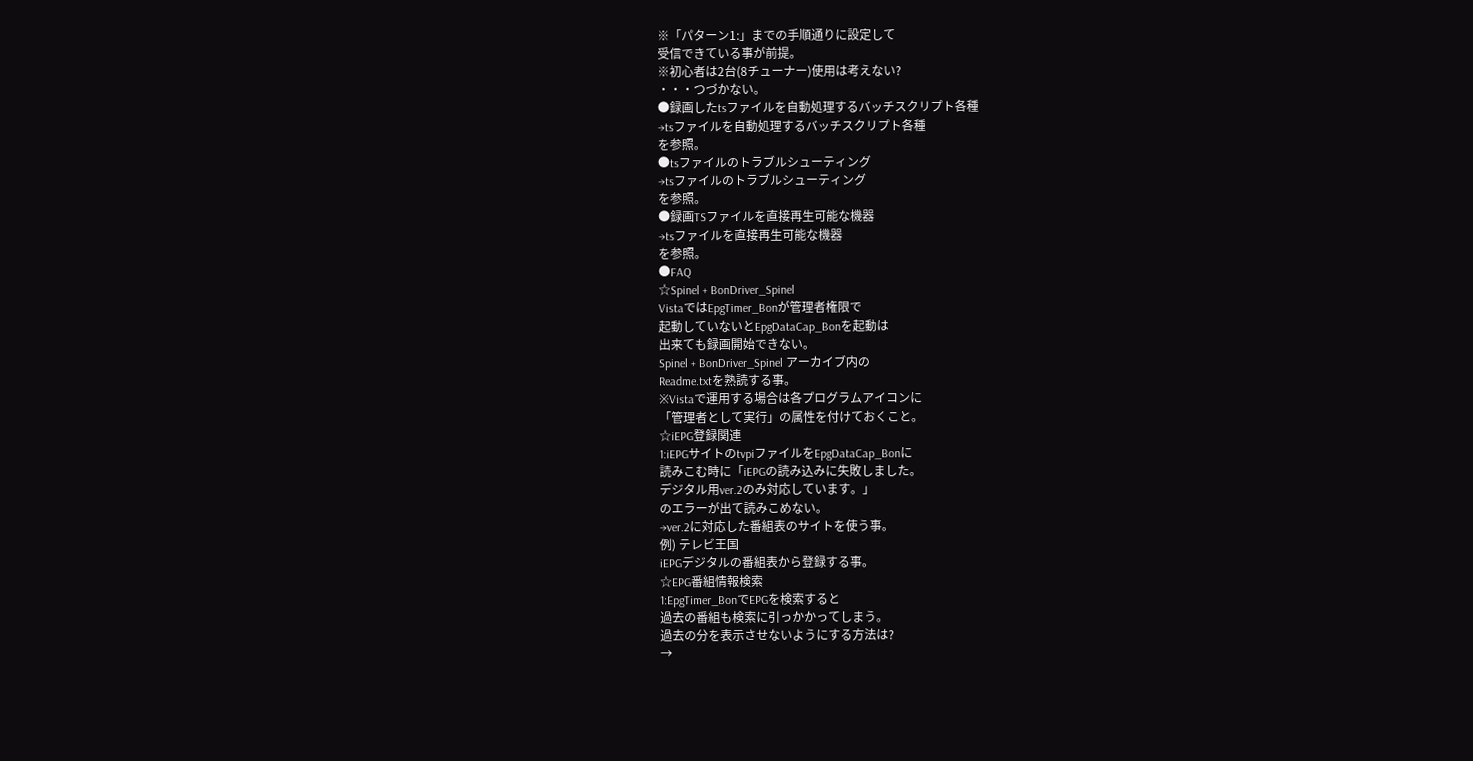※「パターン1:」までの手順通りに設定して
受信できている事が前提。
※初心者は2台(8チューナー)使用は考えない?
・・・つづかない。
●録画したtsファイルを自動処理するバッチスクリプト各種
→tsファイルを自動処理するバッチスクリプト各種
を参照。
●tsファイルのトラブルシューティング
→tsファイルのトラブルシューティング
を参照。
●録画TSファイルを直接再生可能な機器
→tsファイルを直接再生可能な機器
を参照。
●FAQ
☆Spinel + BonDriver_Spinel
VistaではEpgTimer_Bonが管理者権限で
起動していないとEpgDataCap_Bonを起動は
出来ても録画開始できない。
Spinel + BonDriver_Spinel アーカイブ内の
Readme.txtを熟読する事。
※Vistaで運用する場合は各プログラムアイコンに
「管理者として実行」の属性を付けておくこと。
☆iEPG登録関連
1:iEPGサイトのtvpiファイルをEpgDataCap_Bonに
読みこむ時に「iEPGの読み込みに失敗しました。
デジタル用ver.2のみ対応しています。」
のエラーが出て読みこめない。
→ver.2に対応した番組表のサイトを使う事。
例) テレビ王国
iEPGデジタルの番組表から登録する事。
☆EPG番組情報検索
1:EpgTimer_BonでEPGを検索すると
過去の番組も検索に引っかかってしまう。
過去の分を表示させないようにする方法は?
→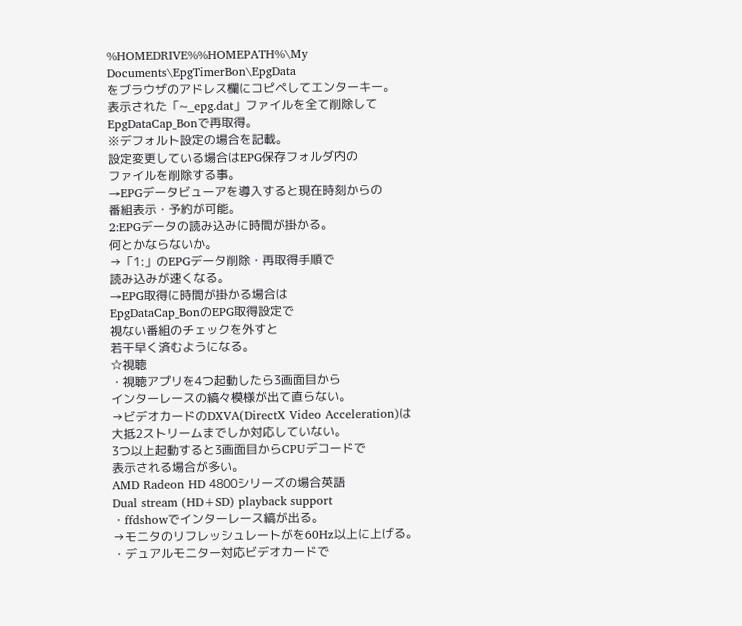%HOMEDRIVE%%HOMEPATH%\My Documents\EpgTimerBon\EpgData
をブラウザのアドレス欄にコピペしてエンターキー。
表示された「~_epg.dat」ファイルを全て削除して
EpgDataCap_Bonで再取得。
※デフォルト設定の場合を記載。
設定変更している場合はEPG保存フォルダ内の
ファイルを削除する事。
→EPGデータビューアを導入すると現在時刻からの
番組表示・予約が可能。
2:EPGデータの読み込みに時間が掛かる。
何とかならないか。
→「1:」のEPGデータ削除・再取得手順で
読み込みが速くなる。
→EPG取得に時間が掛かる場合は
EpgDataCap_BonのEPG取得設定で
視ない番組のチェックを外すと
若干早く済むようになる。
☆視聴
・視聴アプリを4つ起動したら3画面目から
インターレースの縞々模様が出て直らない。
→ビデオカードのDXVA(DirectX Video Acceleration)は
大抵2ストリームまでしか対応していない。
3つ以上起動すると3画面目からCPUデコードで
表示される場合が多い。
AMD Radeon HD 4800シリーズの場合英語
Dual stream (HD+SD) playback support
・ffdshowでインターレース縞が出る。
→モニタのリフレッシュレートがを60Hz以上に上げる。
・デュアルモニター対応ビデオカードで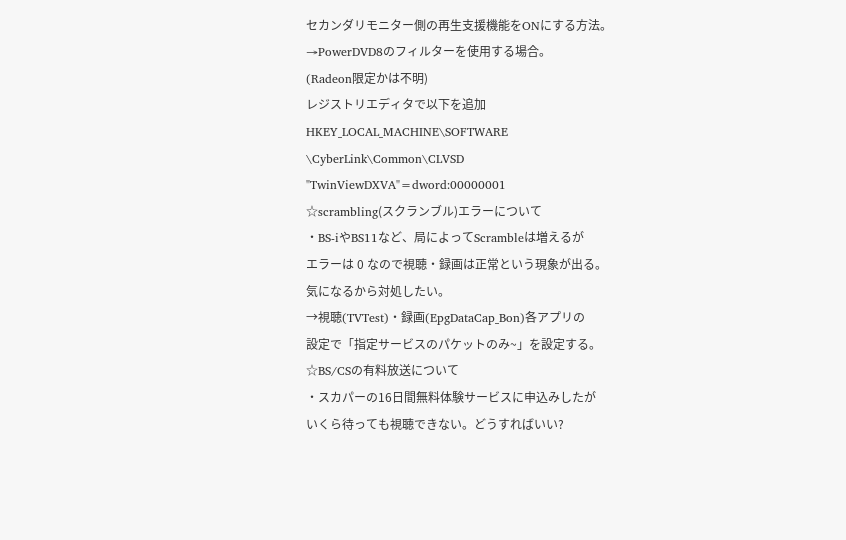セカンダリモニター側の再生支援機能をONにする方法。
→PowerDVD8のフィルターを使用する場合。
(Radeon限定かは不明)
レジストリエディタで以下を追加
HKEY_LOCAL_MACHINE\SOFTWARE
\CyberLink\Common\CLVSD
"TwinViewDXVA"=dword:00000001
☆scrambling(スクランブル)エラーについて
・BS-iやBS11など、局によってScrambleは増えるが
エラーは 0 なので視聴・録画は正常という現象が出る。
気になるから対処したい。
→視聴(TVTest)・録画(EpgDataCap_Bon)各アプリの
設定で「指定サービスのパケットのみ~」を設定する。
☆BS/CSの有料放送について
・スカパーの16日間無料体験サービスに申込みしたが
いくら待っても視聴できない。どうすればいい?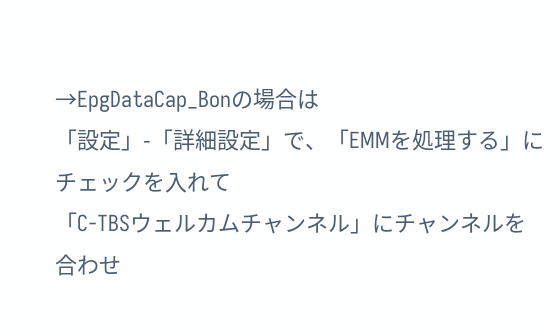→EpgDataCap_Bonの場合は
「設定」-「詳細設定」で、「EMMを処理する」に
チェックを入れて
「C-TBSウェルカムチャンネル」にチャンネルを
合わせ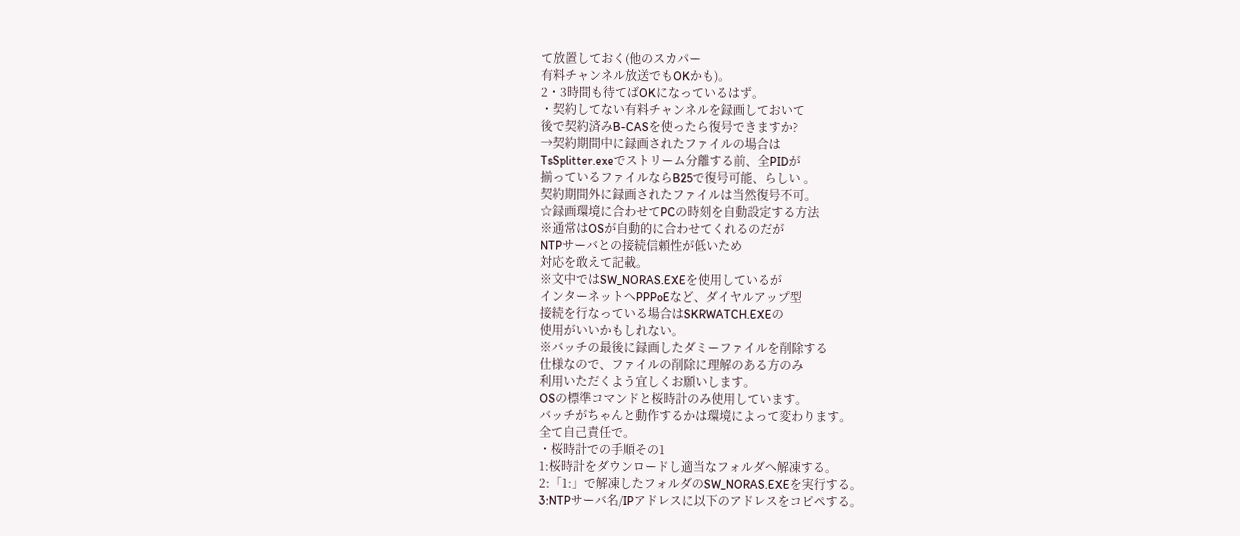て放置しておく(他のスカパー
有料チャンネル放送でもOKかも)。
2・3時間も待てばOKになっているはず。
・契約してない有料チャンネルを録画しておいて
後で契約済みB-CASを使ったら復号できますか?
→契約期間中に録画されたファイルの場合は
TsSplitter.exeでストリーム分離する前、全PIDが
揃っているファイルならB25で復号可能、らしい 。
契約期間外に録画されたファイルは当然復号不可。
☆録画環境に合わせてPCの時刻を自動設定する方法
※通常はOSが自動的に合わせてくれるのだが
NTPサーバとの接続信頼性が低いため
対応を敢えて記載。
※文中ではSW_NORAS.EXEを使用しているが
インターネットへPPPoEなど、ダイヤルアップ型
接続を行なっている場合はSKRWATCH.EXEの
使用がいいかもしれない。
※バッチの最後に録画したダミーファイルを削除する
仕様なので、ファイルの削除に理解のある方のみ
利用いただくよう宜しくお願いします。
OSの標準コマンドと桜時計のみ使用しています。
バッチがちゃんと動作するかは環境によって変わります。
全て自己責任で。
・桜時計での手順その1
1:桜時計をダウンロードし適当なフォルダへ解凍する。
2:「1:」で解凍したフォルダのSW_NORAS.EXEを実行する。
3:NTPサーバ名/IPアドレスに以下のアドレスをコピペする。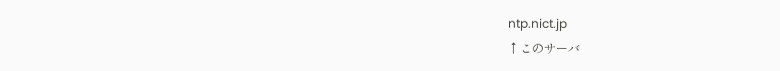ntp.nict.jp
↑このサーバ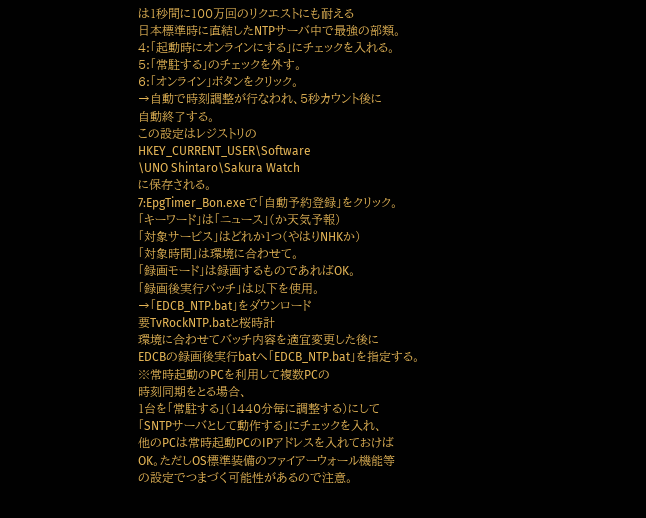は1秒間に100万回のリクエストにも耐える
日本標準時に直結したNTPサーバ中で最強の部類。
4:「起動時にオンラインにする」にチェックを入れる。
5:「常駐する」のチェックを外す。
6:「オンライン」ボタンをクリック。
→自動で時刻調整が行なわれ、5秒カウント後に
自動終了する。
この設定はレジストリの
HKEY_CURRENT_USER\Software
\UNO Shintaro\Sakura Watch
に保存される。
7:EpgTimer_Bon.exeで「自動予約登録」をクリック。
「キーワード」は「ニュース」(か天気予報)
「対象サービス」はどれか1つ(やはりNHKか)
「対象時間」は環境に合わせて。
「録画モード」は録画するものであればOK。
「録画後実行バッチ」は以下を使用。
→「EDCB_NTP.bat」をダウンロード
要TvRockNTP.batと桜時計
環境に合わせてバッチ内容を適宜変更した後に
EDCBの録画後実行batへ「EDCB_NTP.bat」を指定する。
※常時起動のPCを利用して複数PCの
時刻同期をとる場合、
1台を「常駐する」(1440分毎に調整する)にして
「SNTPサーバとして動作する」にチェックを入れ、
他のPCは常時起動PCのIPアドレスを入れておけば
OK。ただしOS標準装備のファイアーウォール機能等
の設定でつまづく可能性があるので注意。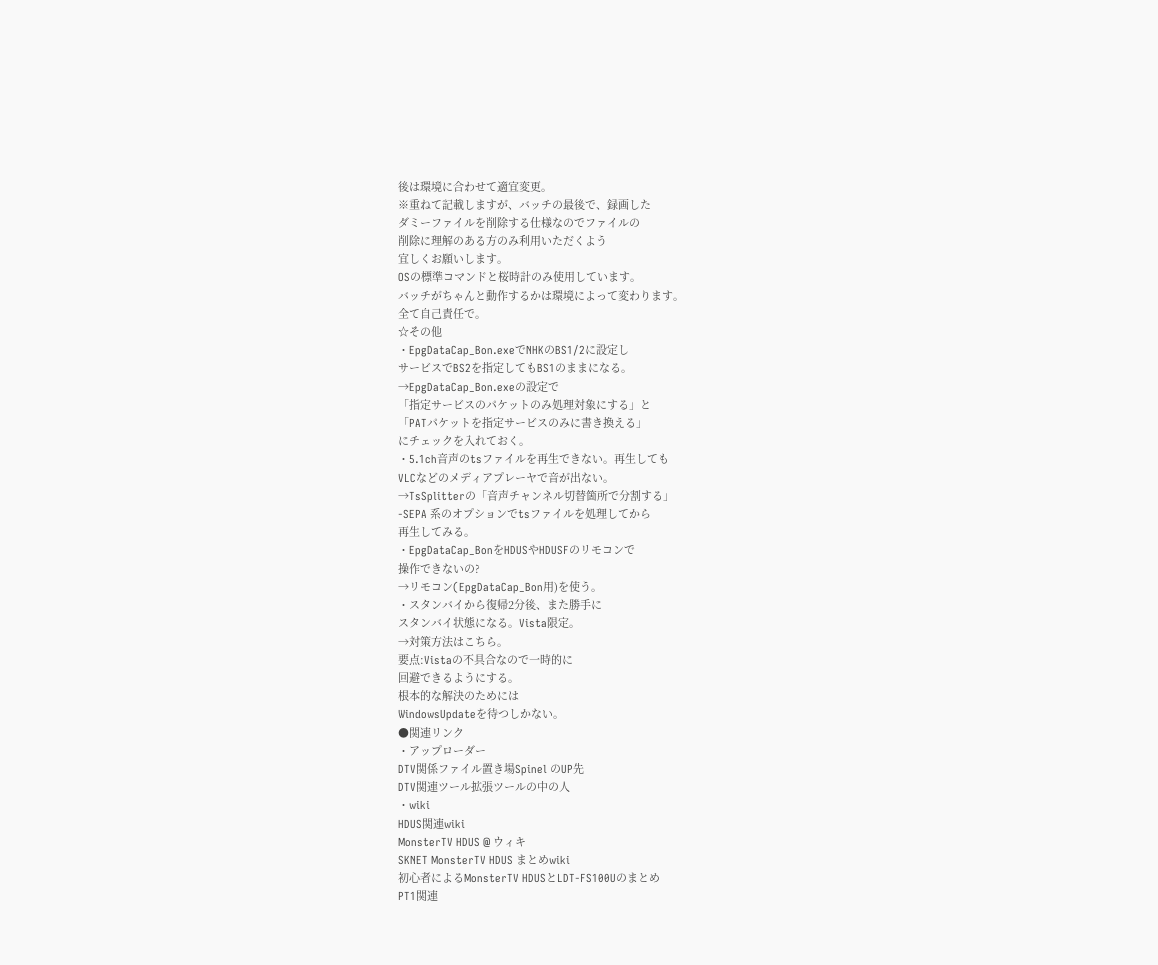後は環境に合わせて適宜変更。
※重ねて記載しますが、バッチの最後で、録画した
ダミーファイルを削除する仕様なのでファイルの
削除に理解のある方のみ利用いただくよう
宜しくお願いします。
OSの標準コマンドと桜時計のみ使用しています。
バッチがちゃんと動作するかは環境によって変わります。
全て自己責任で。
☆その他
・EpgDataCap_Bon.exeでNHKのBS1/2に設定し
サービスでBS2を指定してもBS1のままになる。
→EpgDataCap_Bon.exeの設定で
「指定サービスのパケットのみ処理対象にする」と
「PATパケットを指定サービスのみに書き換える」
にチェックを入れておく。
・5.1ch音声のtsファイルを再生できない。再生しても
VLCなどのメディアプレーヤで音が出ない。
→TsSplitterの「音声チャンネル切替箇所で分割する」
-SEPA 系のオプションでtsファイルを処理してから
再生してみる。
・EpgDataCap_BonをHDUSやHDUSFのリモコンで
操作できないの?
→リモコン(EpgDataCap_Bon用)を使う。
・スタンバイから復帰2分後、また勝手に
スタンバイ状態になる。Vista限定。
→対策方法はこちら。
要点:Vistaの不具合なので一時的に
回避できるようにする。
根本的な解決のためには
WindowsUpdateを待つしかない。
●関連リンク
・アップローダー
DTV関係ファイル置き場Spinel のUP先
DTV関連ツール拡張ツールの中の人
・wiki
HDUS関連wiki
MonsterTV HDUS @ ウィキ
SKNET MonsterTV HDUS まとめwiki
初心者によるMonsterTV HDUSとLDT-FS100Uのまとめ
PT1関連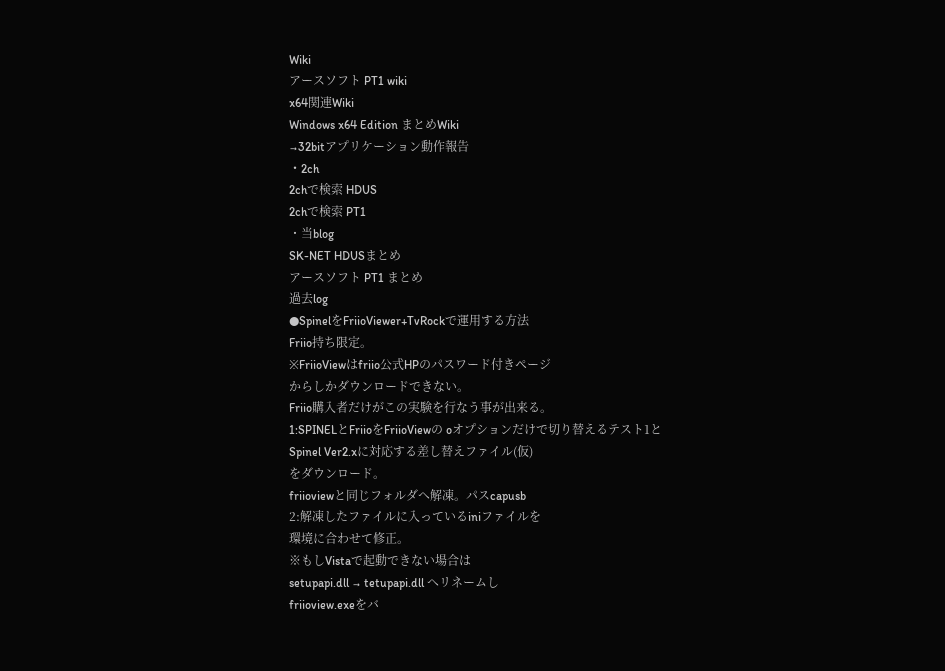Wiki
アースソフト PT1 wiki
x64関連Wiki
Windows x64 Edition まとめWiki
→32bitアプリケーション動作報告
・2ch
2chで検索 HDUS
2chで検索 PT1
・当blog
SK-NET HDUSまとめ
アースソフト PT1 まとめ
過去log
●SpinelをFriioViewer+TvRockで運用する方法
Friio持ち限定。
※FriioViewはfriio公式HPのパスワード付きページ
からしかダウンロードできない。
Friio購入者だけがこの実験を行なう事が出来る。
1:SPINELとFriioをFriioViewの oオプションだけで切り替えるテスト1と
Spinel Ver2.xに対応する差し替えファイル(仮)
をダウンロード。
friioviewと同じフォルダへ解凍。パスcapusb
2:解凍したファイルに入っているiniファイルを
環境に合わせて修正。
※もしVistaで起動できない場合は
setupapi.dll → tetupapi.dll へリネームし
friioview.exeをバ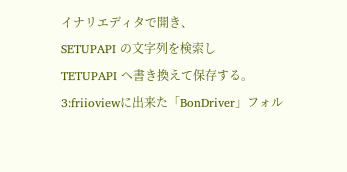イナリエディタで開き、
SETUPAPI の文字列を検索し
TETUPAPI へ書き換えて保存する。
3:friioviewに出来た「BonDriver」フォル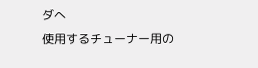ダへ
使用するチューナー用の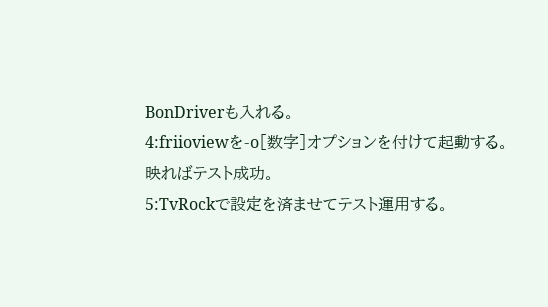BonDriverも入れる。
4:friioviewを-o[数字]オプションを付けて起動する。
映ればテスト成功。
5:TvRockで設定を済ませてテスト運用する。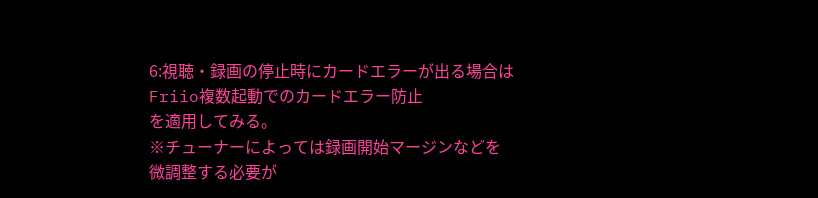6:視聴・録画の停止時にカードエラーが出る場合は
Friio複数起動でのカードエラー防止
を適用してみる。
※チューナーによっては録画開始マージンなどを
微調整する必要が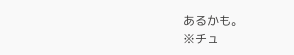あるかも。
※チュ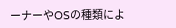ーナーやOSの種類によ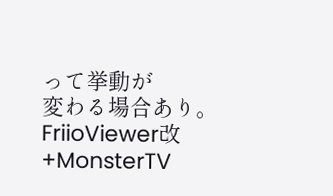って挙動が
変わる場合あり。
FriioViewer改+MonsterTV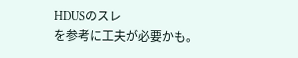HDUSのスレ
を参考に工夫が必要かも。